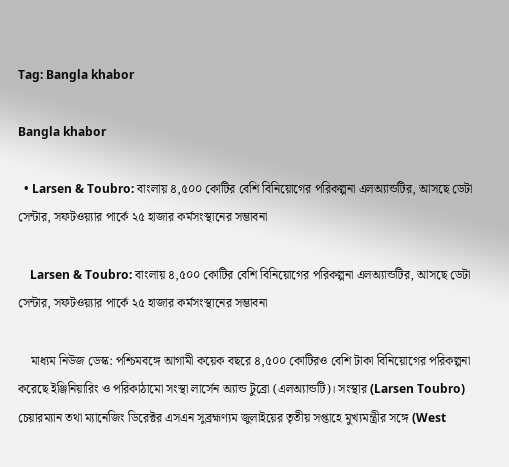Tag: Bangla khabor

Bangla khabor

  • Larsen & Toubro: বাংলায় ৪,৫০০ কোটির বেশি বিনিয়োগের পরিকল্পনা এলঅ্যান্ডটির, আসছে ডেটা সেন্টার, সফটওয়্যার পার্কে ২৫ হাজার কর্মসংস্থানের সম্ভাবনা

    Larsen & Toubro: বাংলায় ৪,৫০০ কোটির বেশি বিনিয়োগের পরিকল্পনা এলঅ্যান্ডটির, আসছে ডেটা সেন্টার, সফটওয়্যার পার্কে ২৫ হাজার কর্মসংস্থানের সম্ভাবনা

    মাধ্যম নিউজ ডেস্ক: পশ্চিমবঙ্গে আগামী কয়েক বছরে ৪,৫০০ কোটিরও বেশি টাকা বিনিয়োগের পরিকল্পনা করেছে ইঞ্জিনিয়ারিং ও পরিকাঠামো সংস্থা লার্সেন অ্যান্ড টুব্রো (এলঅ্যান্ডটি)। সংস্থার (Larsen Toubro) চেয়ারম্যান তথা ম্যানেজিং ডিরেক্টর এসএন সুব্রহ্মণ্যম জুলাইয়ের তৃতীয় সপ্তাহে মুখ্যমন্ত্রীর সঙ্গে (West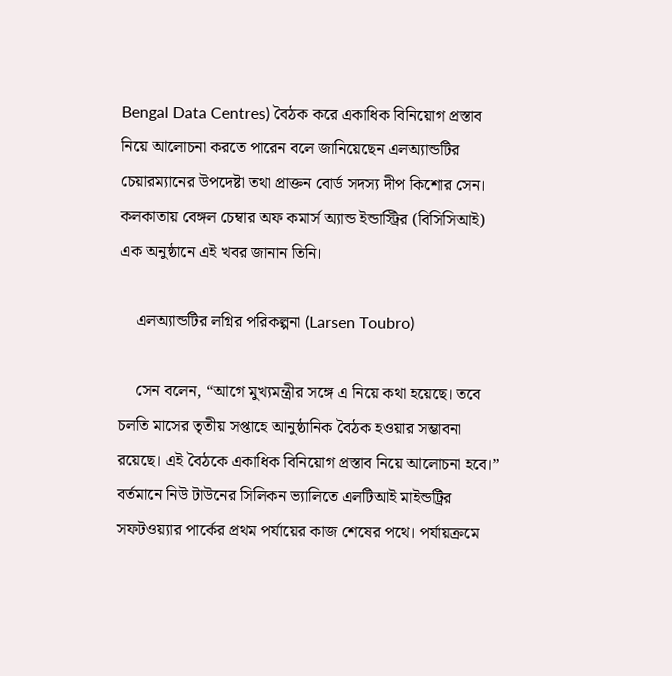Bengal Data Centres) বৈঠক করে একাধিক বিনিয়োগ প্রস্তাব নিয়ে আলোচনা করতে পারেন বলে জানিয়েছেন এলঅ্যান্ডটির চেয়ারম্যানের উপদেষ্টা তথা প্রাক্তন বোর্ড সদস্য দীপ কিশোর সেন। কলকাতায় বেঙ্গল চেম্বার অফ কমার্স অ্যান্ড ইন্ডাস্ট্রির (বিসিসিআই) এক অনুষ্ঠানে এই খবর জানান তিনি।

    এলঅ্যান্ডটির লগ্নির পরিকল্পনা (Larsen Toubro)

    সেন বলেন, “আগে মুখ্যমন্ত্রীর সঙ্গে এ নিয়ে কথা হয়েছে। তবে চলতি মাসের তৃতীয় সপ্তাহে আনুষ্ঠানিক বৈঠক হওয়ার সম্ভাবনা রয়েছে। এই বৈঠকে একাধিক বিনিয়োগ প্রস্তাব নিয়ে আলোচনা হবে।” বর্তমানে নিউ টাউনের সিলিকন ভ্যালিতে এলটিআই মাইন্ডট্রির সফটওয়্যার পার্কের প্রথম পর্যায়ের কাজ শেষের পথে। পর্যায়ক্রমে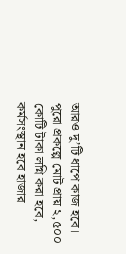আরও দু’টি ধাপে কাজ হবে। পুরো প্রকল্পে মোট প্রায় ২,৫০০ কোটি টাকা লগ্নি করা হবে, কর্মসংস্থান হবে হাজার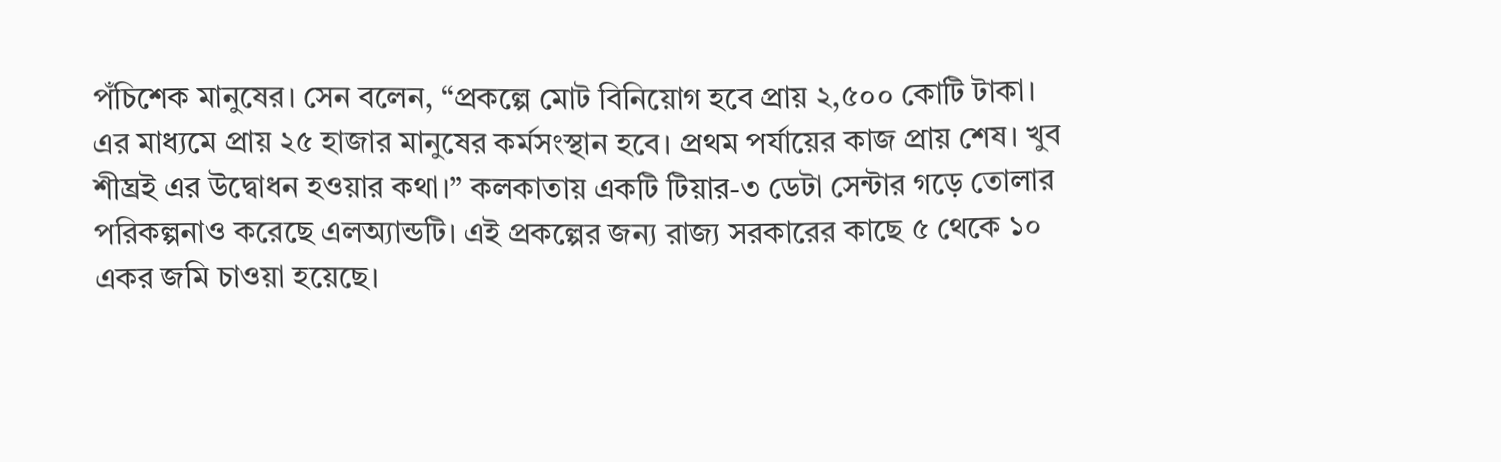পঁচিশেক মানুষের। সেন বলেন, “প্রকল্পে মোট বিনিয়োগ হবে প্রায় ২,৫০০ কোটি টাকা। এর মাধ্যমে প্রায় ২৫ হাজার মানুষের কর্মসংস্থান হবে। প্রথম পর্যায়ের কাজ প্রায় শেষ। খুব শীঘ্রই এর উদ্বোধন হওয়ার কথা।” কলকাতায় একটি টিয়ার-৩ ডেটা সেন্টার গড়ে তোলার পরিকল্পনাও করেছে এলঅ্যান্ডটি। এই প্রকল্পের জন্য রাজ্য সরকারের কাছে ৫ থেকে ১০ একর জমি চাওয়া হয়েছে।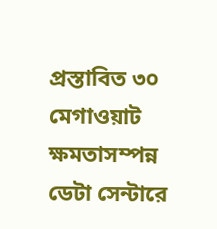প্রস্তাবিত ৩০ মেগাওয়াট ক্ষমতাসম্পন্ন ডেটা সেন্টারে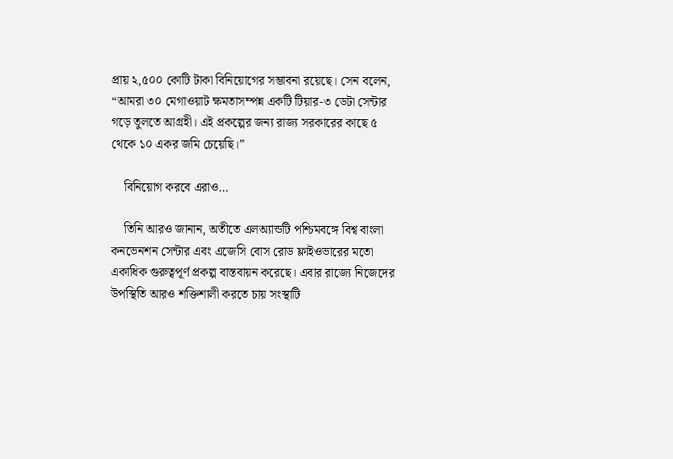প্রায় ২,৫০০ কোটি টাকা বিনিয়োগের সম্ভাবনা রয়েছে। সেন বলেন, “আমরা ৩০ মেগাওয়াট ক্ষমতাসম্পন্ন একটি টিয়ার-৩ ডেটা সেন্টার গড়ে তুলতে আগ্রহী। এই প্রকল্পের জন্য রাজ্য সরকারের কাছে ৫ থেকে ১০ একর জমি চেয়েছি।”

    বিনিয়োগ করবে এরাও…

    তিনি আরও জানান, অতীতে এলঅ্যান্ডটি পশ্চিমবঙ্গে বিশ্ব বাংলা কনভেনশন সেন্টার এবং এজেসি বোস রোড ফ্লাইওভারের মতো একাধিক গুরুত্বপূর্ণ প্রকল্প বাস্তবায়ন করেছে। এবার রাজ্যে নিজেদের উপস্থিতি আরও শক্তিশালী করতে চায় সংস্থাটি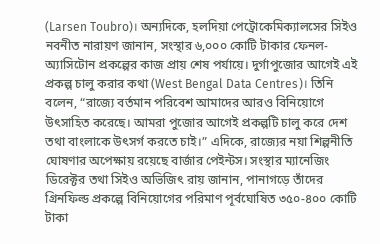(Larsen Toubro)। অন্যদিকে, হলদিয়া পেট্রোকেমিক্যালসের সিইও নবনীত নারায়ণ জানান, সংস্থার ৬,০০০ কোটি টাকার ফেনল-অ্যাসিটোন প্রকল্পের কাজ প্রায় শেষ পর্যায়ে। দুর্গাপুজোর আগেই এই প্রকল্প চালু করার কথা (West Bengal Data Centres)। তিনি বলেন, “রাজ্যে বর্তমান পরিবেশ আমাদের আরও বিনিয়োগে উৎসাহিত করেছে। আমরা পুজোর আগেই প্রকল্পটি চালু করে দেশ তথা বাংলাকে উৎসর্গ করতে চাই।” এদিকে, রাজ্যের নয়া শিল্পনীতি ঘোষণার অপেক্ষায় রয়েছে বার্জার পেইন্টস। সংস্থার ম্যানেজিং ডিরেক্টর তথা সিইও অভিজিৎ রায় জানান, পানাগড়ে তাঁদের গ্রিনফিল্ড প্রকল্পে বিনিয়োগের পরিমাণ পূর্বঘোষিত ৩৫০-৪০০ কোটি টাকা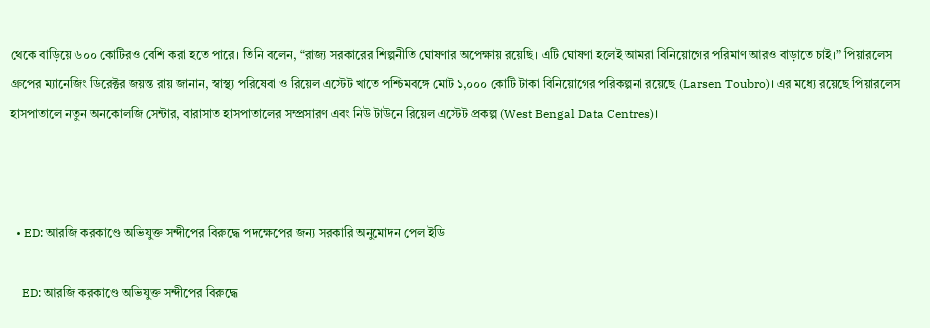থেকে বাড়িয়ে ৬০০ কোটিরও বেশি করা হতে পারে। তিনি বলেন, “রাজ্য সরকারের শিল্পনীতি ঘোষণার অপেক্ষায় রয়েছি। এটি ঘোষণা হলেই আমরা বিনিয়োগের পরিমাণ আরও বাড়াতে চাই।” পিয়ারলেস গ্রুপের ম্যানেজিং ডিরেক্টর জয়ন্ত রায় জানান, স্বাস্থ্য পরিষেবা ও রিয়েল এস্টেট খাতে পশ্চিমবঙ্গে মোট ১,০০০ কোটি টাকা বিনিয়োগের পরিকল্পনা রয়েছে (Larsen Toubro)। এর মধ্যে রয়েছে পিয়ারলেস হাসপাতালে নতুন অনকোলজি সেন্টার, বারাসাত হাসপাতালের সম্প্রসারণ এবং নিউ টাউনে রিয়েল এস্টেট প্রকল্প (West Bengal Data Centres)।



  • ED: আরজি করকাণ্ডে অভিযুক্ত সন্দীপের বিরুদ্ধে পদক্ষেপের জন্য সরকারি অনুমোদন পেল ইডি

    ED: আরজি করকাণ্ডে অভিযুক্ত সন্দীপের বিরুদ্ধে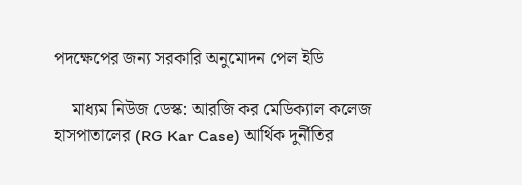পদক্ষেপের জন্য সরকারি অনুমোদন পেল ইডি

    মাধ্যম নিউজ ডেস্ক: আরজি কর মেডিক্যাল কলেজ হাসপাতালের (RG Kar Case) আর্থিক দুর্নীতির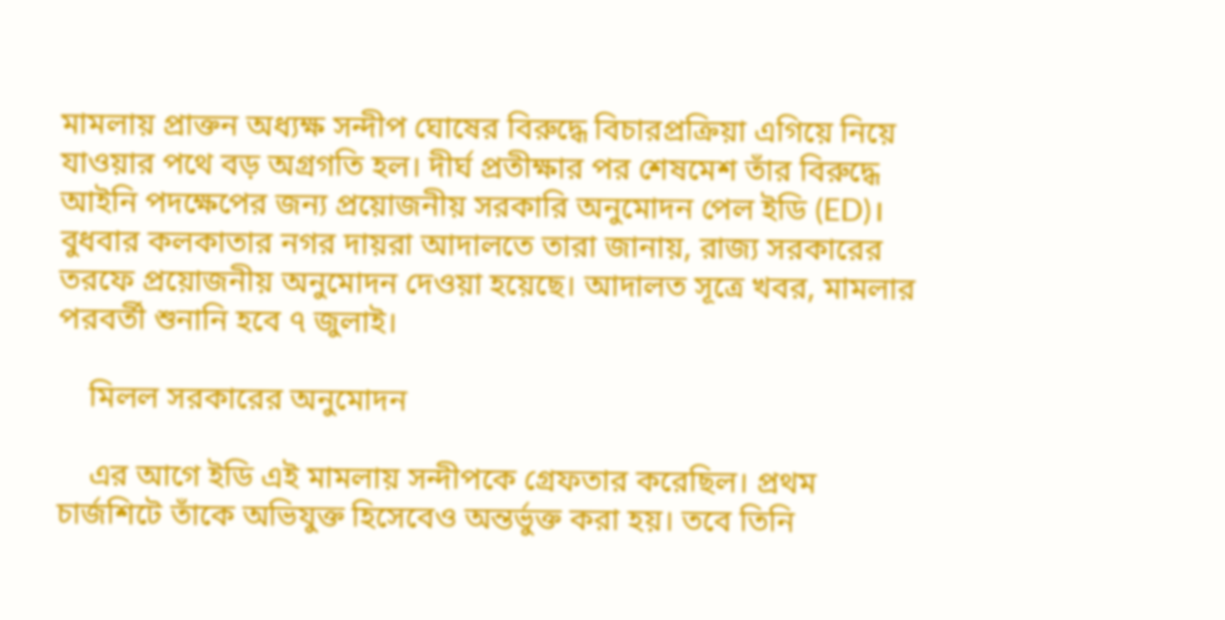মামলায় প্রাক্তন অধ্যক্ষ সন্দীপ ঘোষের বিরুদ্ধে বিচারপ্রক্রিয়া এগিয়ে নিয়ে যাওয়ার পথে বড় অগ্রগতি হল। দীর্ঘ প্রতীক্ষার পর শেষমেশ তাঁর বিরুদ্ধে আইনি পদক্ষেপের জন্য প্রয়োজনীয় সরকারি অনুমোদন পেল ইডি (ED)। বুধবার কলকাতার নগর দায়রা আদালতে তারা জানায়, রাজ্য সরকারের তরফে প্রয়োজনীয় অনুমোদন দেওয়া হয়েছে। আদালত সূত্রে খবর, মামলার পরবর্তী শুনানি হবে ৭ জুলাই।

    মিলল সরকারের অনুমোদন

    এর আগে ইডি এই মামলায় সন্দীপকে গ্রেফতার করেছিল। প্রথম চার্জশিটে তাঁকে অভিযুক্ত হিসেবেও অন্তর্ভুক্ত করা হয়। তবে তিনি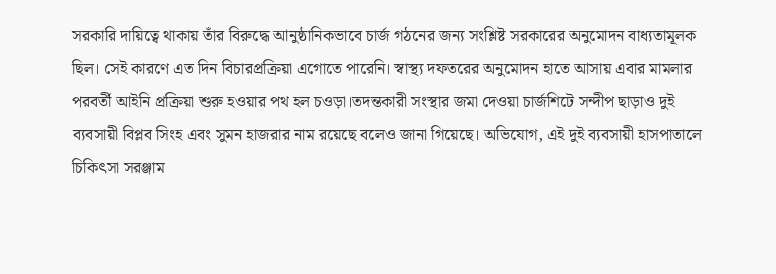সরকারি দায়িত্বে থাকায় তাঁর বিরুদ্ধে আনুষ্ঠানিকভাবে চার্জ গঠনের জন্য সংশ্লিষ্ট সরকারের অনুমোদন বাধ্যতামূলক ছিল। সেই কারণে এত দিন বিচারপ্রক্রিয়া এগোতে পারেনি। স্বাস্থ্য দফতরের অনুমোদন হাতে আসায় এবার মামলার পরবর্তী আইনি প্রক্রিয়া শুরু হওয়ার পথ হল চওড়া।তদন্তকারী সংস্থার জমা দেওয়া চার্জশিটে সন্দীপ ছাড়াও দুই ব্যবসায়ী বিপ্লব সিংহ এবং সুমন হাজরার নাম রয়েছে বলেও জানা গিয়েছে। অভিযোগ, এই দুই ব্যবসায়ী হাসপাতালে চিকিৎসা সরঞ্জাম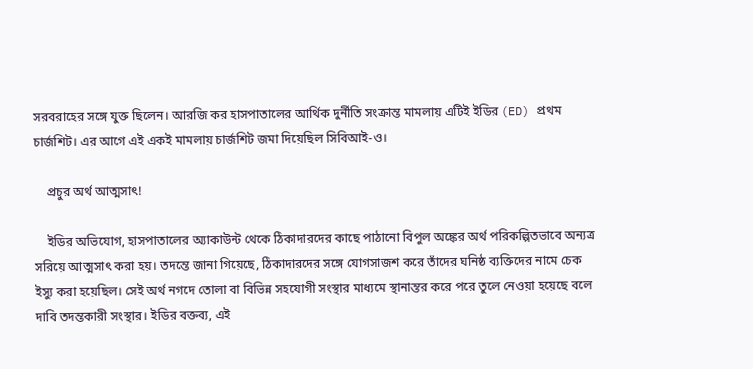সরবরাহের সঙ্গে যুক্ত ছিলেন। আরজি কর হাসপাতালের আর্থিক দুর্নীতি সংক্রান্ত মামলায় এটিই ইডির (ED) প্রথম চার্জশিট। এর আগে এই একই মামলায় চার্জশিট জমা দিয়েছিল সিবিআই-ও।

    প্রচুর অর্থ আত্মসাৎ!

    ইডির অভিযোগ, হাসপাতালের অ্যাকাউন্ট থেকে ঠিকাদারদের কাছে পাঠানো বিপুল অঙ্কের অর্থ পরিকল্পিতভাবে অন্যত্র সরিয়ে আত্মসাৎ করা হয়। তদন্তে জানা গিয়েছে, ঠিকাদারদের সঙ্গে যোগসাজশ করে তাঁদের ঘনিষ্ঠ ব্যক্তিদের নামে চেক ইস্যু করা হয়েছিল। সেই অর্থ নগদে তোলা বা বিভিন্ন সহযোগী সংস্থার মাধ্যমে স্থানান্তর করে পরে তুলে নেওয়া হয়েছে বলে দাবি তদন্তকারী সংস্থার। ইডির বক্তব্য, এই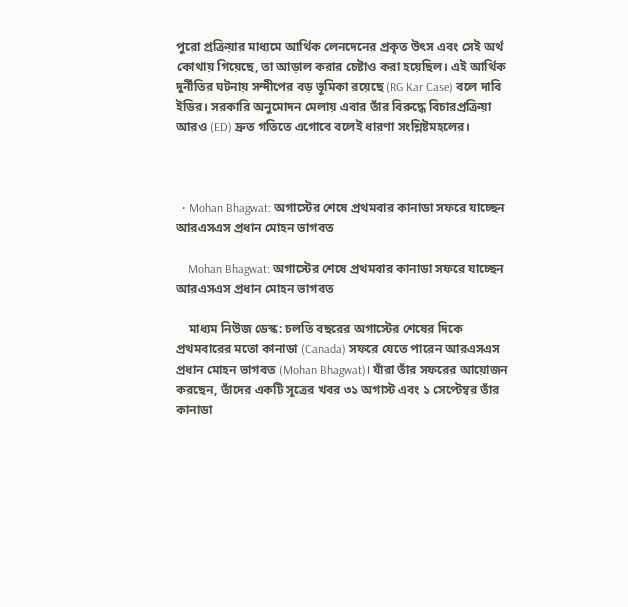পুরো প্রক্রিয়ার মাধ্যমে আর্থিক লেনদেনের প্রকৃত উৎস এবং সেই অর্থ কোথায় গিয়েছে, তা আড়াল করার চেষ্টাও করা হয়েছিল। এই আর্থিক দুর্নীতির ঘটনায় সন্দীপের বড় ভূমিকা রয়েছে (RG Kar Case) বলে দাবি ইডির। সরকারি অনুমোদন মেলায় এবার তাঁর বিরুদ্ধে বিচারপ্রক্রিয়া আরও (ED) দ্রুত গতিতে এগোবে বলেই ধারণা সংশ্লিষ্টমহলের।



  • Mohan Bhagwat: অগাস্টের শেষে প্রথমবার কানাডা সফরে যাচ্ছেন আরএসএস প্রধান মোহন ভাগবত

    Mohan Bhagwat: অগাস্টের শেষে প্রথমবার কানাডা সফরে যাচ্ছেন আরএসএস প্রধান মোহন ভাগবত

    মাধ্যম নিউজ ডেস্ক: চলতি বছরের অগাস্টের শেষের দিকে প্রথমবারের মতো কানাডা (Canada) সফরে যেতে পারেন আরএসএস প্রধান মোহন ভাগবত (Mohan Bhagwat)। যাঁরা তাঁর সফরের আয়োজন করছেন, তাঁদের একটি সূত্রের খবর ৩১ অগাস্ট এবং ১ সেপ্টেম্বর তাঁর কানাডা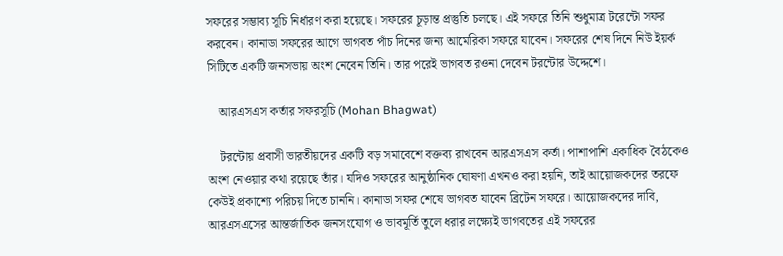সফরের সম্ভাব্য সূচি নির্ধারণ করা হয়েছে। সফরের চূড়ান্ত প্রস্তুতি চলছে। এই সফরে তিনি শুধুমাত্র টরেন্টো সফর করবেন। কানাডা সফরের আগে ভাগবত পাঁচ দিনের জন্য আমেরিকা সফরে যাবেন। সফরের শেষ দিনে নিউ ইয়র্ক সিটিতে একটি জনসভায় অংশ নেবেন তিনি। তার পরেই ভাগবত রওনা দেবেন টরন্টোর উদ্দেশে।

    আরএসএস কর্তার সফরসূচি (Mohan Bhagwat)

    টরন্টোয় প্রবাসী ভারতীয়দের একটি বড় সমাবেশে বক্তব্য রাখবেন আরএসএস কর্তা। পাশাপাশি একাধিক বৈঠকেও অংশ নেওয়ার কথা রয়েছে তাঁর। যদিও সফরের আনুষ্ঠানিক ঘোষণা এখনও করা হয়নি, তাই আয়োজকদের তরফে কেউই প্রকাশ্যে পরিচয় দিতে চাননি। কানাডা সফর শেষে ভাগবত যাবেন ব্রিটেন সফরে। আয়োজকদের দাবি, আরএসএসের আন্তর্জাতিক জনসংযোগ ও ভাবমূর্তি তুলে ধরার লক্ষ্যেই ভাগবতের এই সফরের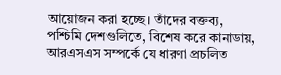আয়োজন করা হচ্ছে। তাঁদের বক্তব্য, পশ্চিমি দেশগুলিতে, বিশেষ করে কানাডায়, আরএসএস সম্পর্কে যে ধারণা প্রচলিত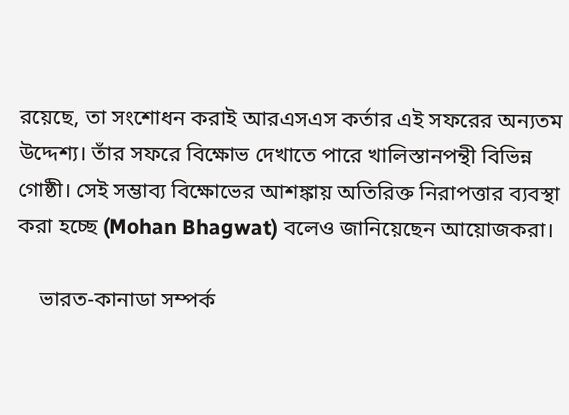রয়েছে, তা সংশোধন করাই আরএসএস কর্তার এই সফরের অন্যতম উদ্দেশ্য। তাঁর সফরে বিক্ষোভ দেখাতে পারে খালিস্তানপন্থী বিভিন্ন গোষ্ঠী। সেই সম্ভাব্য বিক্ষোভের আশঙ্কায় অতিরিক্ত নিরাপত্তার ব্যবস্থা করা হচ্ছে (Mohan Bhagwat) বলেও জানিয়েছেন আয়োজকরা।

    ভারত-কানাডা সম্পর্ক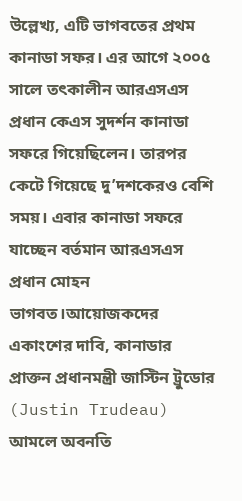উল্লেখ্য, এটি ভাগবতের প্রথম কানাডা সফর। এর আগে ২০০৫ সালে তৎকালীন আরএসএস প্রধান কেএস সুদর্শন কানাডা সফরে গিয়েছিলেন। তারপর কেটে গিয়েছে দু’দশকেরও বেশি সময়। এবার কানাডা সফরে যাচ্ছেন বর্তমান আরএসএস প্রধান মোহন ভাগবত।আয়োজকদের একাংশের দাবি, কানাডার প্রাক্তন প্রধানমন্ত্রী জাস্টিন ট্রুডোর (Justin Trudeau) আমলে অবনতি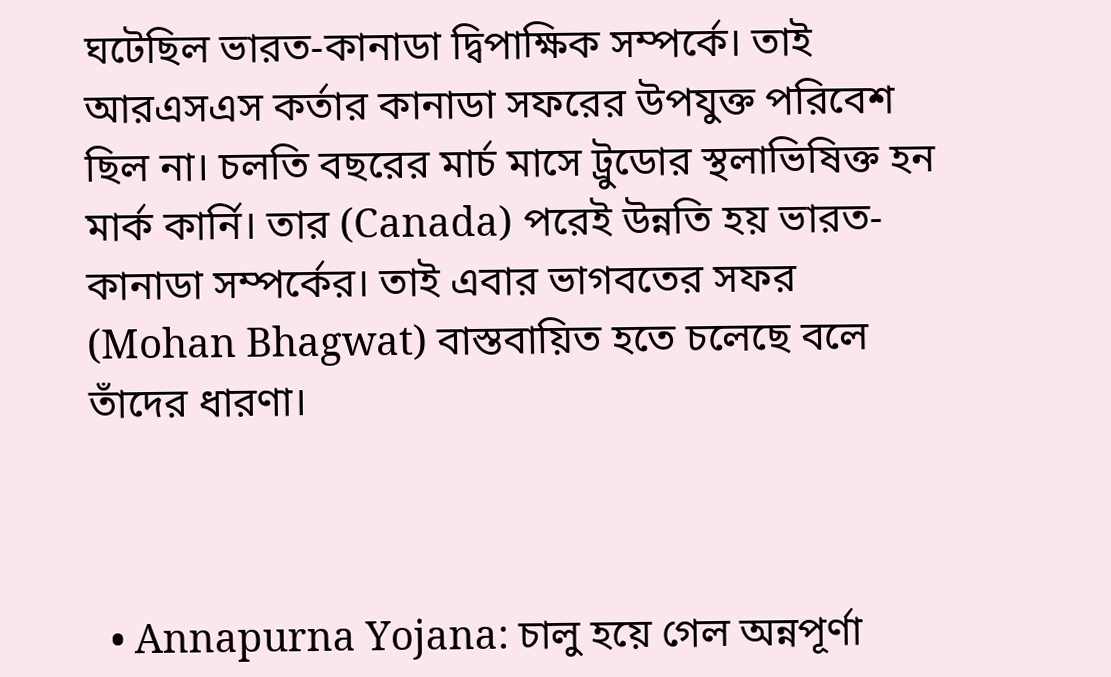ঘটেছিল ভারত-কানাডা দ্বিপাক্ষিক সম্পর্কে। তাই আরএসএস কর্তার কানাডা সফরের উপযুক্ত পরিবেশ ছিল না। চলতি বছরের মার্চ মাসে ট্রুডোর স্থলাভিষিক্ত হন মার্ক কার্নি। তার (Canada) পরেই উন্নতি হয় ভারত-কানাডা সম্পর্কের। তাই এবার ভাগবতের সফর (Mohan Bhagwat) বাস্তবায়িত হতে চলেছে বলে তাঁদের ধারণা।



  • Annapurna Yojana: চালু হয়ে গেল অন্নপূর্ণা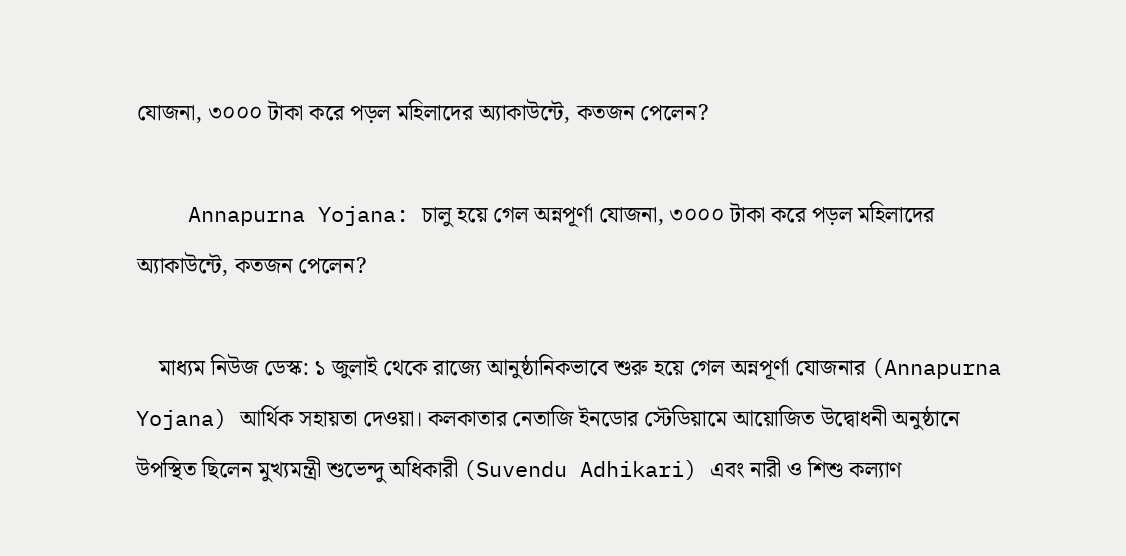যোজনা, ৩০০০ টাকা করে পড়ল মহিলাদের অ্যাকাউন্টে, কতজন পেলেন?

    Annapurna Yojana: চালু হয়ে গেল অন্নপূর্ণা যোজনা, ৩০০০ টাকা করে পড়ল মহিলাদের অ্যাকাউন্টে, কতজন পেলেন?

    মাধ্যম নিউজ ডেস্ক: ১ জুলাই থেকে রাজ্যে আনুষ্ঠানিকভাবে শুরু হয়ে গেল অন্নপূর্ণা যোজনার (Annapurna Yojana) আর্থিক সহায়তা দেওয়া। কলকাতার নেতাজি ইনডোর স্টেডিয়ামে আয়োজিত উদ্বোধনী অনুষ্ঠানে উপস্থিত ছিলেন মুখ্যমন্ত্রী শুভেন্দু অধিকারী (Suvendu Adhikari) এবং নারী ও শিশু কল্যাণ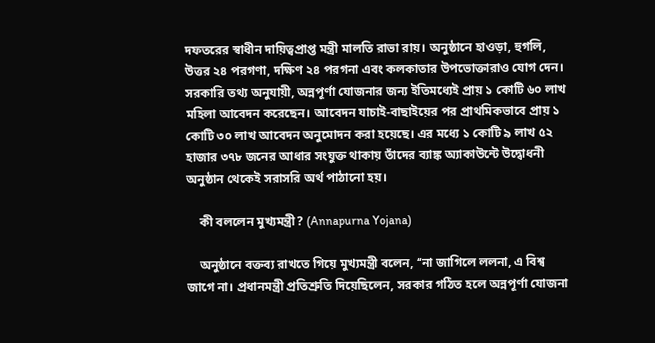দফতরের স্বাধীন দায়িত্বপ্রাপ্ত মন্ত্রী মালতি রাভা রায়। অনুষ্ঠানে হাওড়া, হুগলি, উত্তর ২৪ পরগণা, দক্ষিণ ২৪ পরগনা এবং কলকাতার উপভোক্তারাও যোগ দেন। সরকারি তথ্য অনুযায়ী, অন্নপূর্ণা যোজনার জন্য ইতিমধ্যেই প্রায় ১ কোটি ৬০ লাখ মহিলা আবেদন করেছেন। আবেদন যাচাই-বাছাইয়ের পর প্রাথমিকভাবে প্রায় ১ কোটি ৩০ লাখ আবেদন অনুমোদন করা হয়েছে। এর মধ্যে ১ কোটি ৯ লাখ ৫২ হাজার ৩৭৮ জনের আধার সংযুক্ত থাকায় তাঁদের ব্যাঙ্ক অ্যাকাউন্টে উদ্বোধনী অনুষ্ঠান থেকেই সরাসরি অর্থ পাঠানো হয়।

    কী বললেন মুখ্যমন্ত্রী? (Annapurna Yojana)

    অনুষ্ঠানে বক্তব্য রাখতে গিয়ে মুখ্যমন্ত্রী বলেন, ‘‘না জাগিলে ললনা, এ বিশ্ব জাগে না। প্রধানমন্ত্রী প্রতিশ্রুতি দিয়েছিলেন, সরকার গঠিত হলে অন্নপূর্ণা যোজনা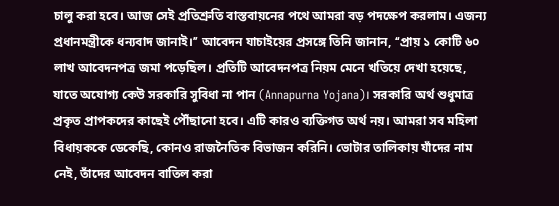চালু করা হবে। আজ সেই প্রতিশ্রুতি বাস্তবায়নের পথে আমরা বড় পদক্ষেপ করলাম। এজন্য প্রধানমন্ত্রীকে ধন্যবাদ জানাই।’’ আবেদন যাচাইয়ের প্রসঙ্গে তিনি জানান, ‘‘প্রায় ১ কোটি ৬০ লাখ আবেদনপত্র জমা পড়েছিল। প্রতিটি আবেদনপত্র নিয়ম মেনে খতিয়ে দেখা হয়েছে, যাতে অযোগ্য কেউ সরকারি সুবিধা না পান (Annapurna Yojana)। সরকারি অর্থ শুধুমাত্র প্রকৃত প্রাপকদের কাছেই পৌঁছানো হবে। এটি কারও ব্যক্তিগত অর্থ নয়। আমরা সব মহিলা বিধায়ককে ডেকেছি, কোনও রাজনৈতিক বিভাজন করিনি। ভোটার তালিকায় যাঁদের নাম নেই, তাঁদের আবেদন বাতিল করা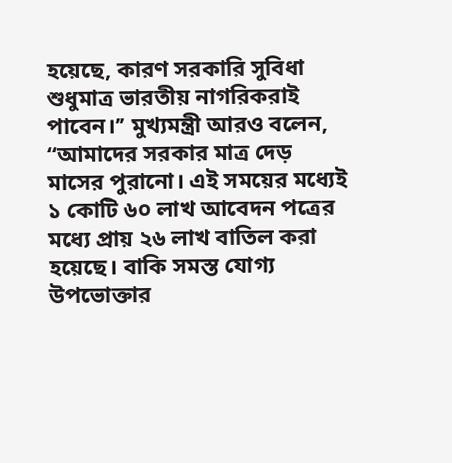হয়েছে, কারণ সরকারি সুবিধা শুধুমাত্র ভারতীয় নাগরিকরাই পাবেন।’’ মুখ্যমন্ত্রী আরও বলেন, ‘‘আমাদের সরকার মাত্র দেড় মাসের পুরানো। এই সময়ের মধ্যেই ১ কোটি ৬০ লাখ আবেদন পত্রের মধ্যে প্রায় ২৬ লাখ বাতিল করা হয়েছে। বাকি সমস্ত যোগ্য উপভোক্তার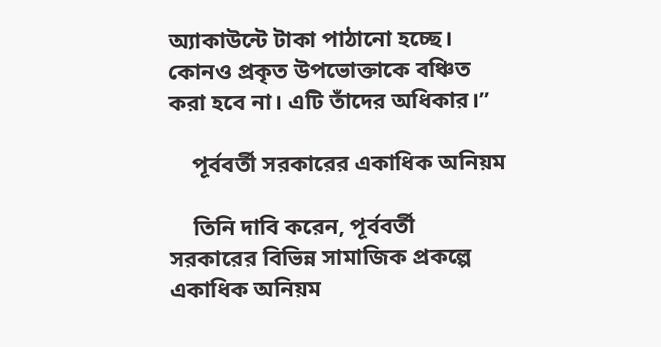অ্যাকাউন্টে টাকা পাঠানো হচ্ছে। কোনও প্রকৃত উপভোক্তাকে বঞ্চিত করা হবে না। এটি তাঁদের অধিকার।’’

    পূর্ববর্তী সরকারের একাধিক অনিয়ম

    তিনি দাবি করেন, পূর্ববর্তী সরকারের বিভিন্ন সামাজিক প্রকল্পে একাধিক অনিয়ম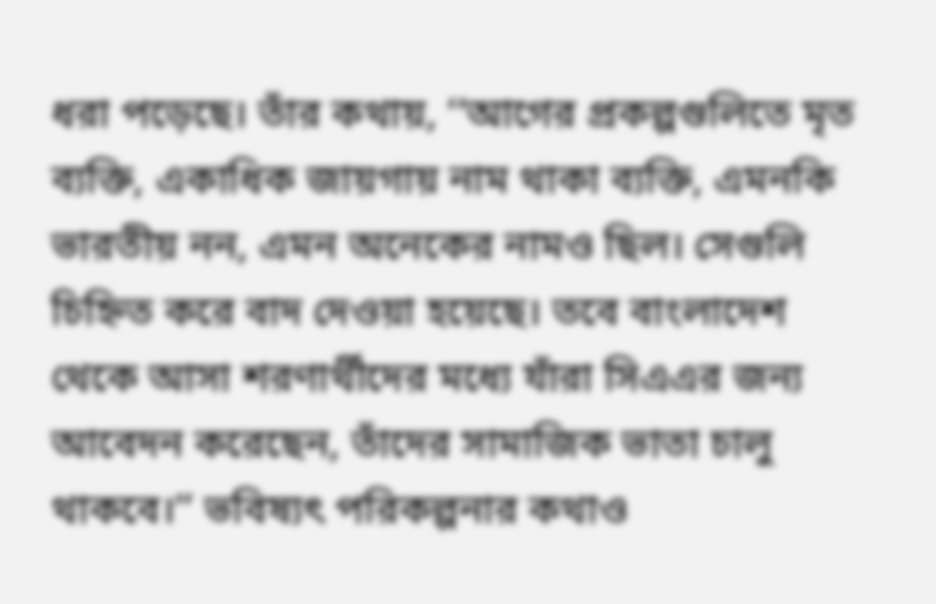ধরা পড়েছে। তাঁর কথায়, ‘‘আগের প্রকল্পগুলিতে মৃত ব্যক্তি, একাধিক জায়গায় নাম থাকা ব্যক্তি, এমনকি ভারতীয় নন, এমন অনেকের নামও ছিল। সেগুলি চিহ্নিত করে বাদ দেওয়া হয়েছে। তবে বাংলাদেশ থেকে আসা শরণার্থীদের মধ্যে যাঁরা সিএএর জন্য আবেদন করেছেন, তাঁদের সামাজিক ভাতা চালু থাকবে।’’ ভবিষ্যৎ পরিকল্পনার কথাও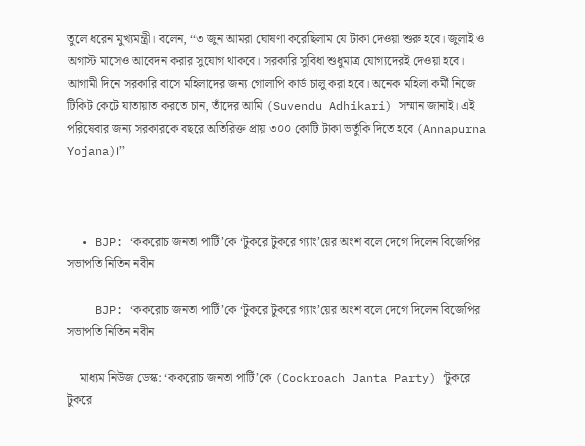তুলে ধরেন মুখ্যমন্ত্রী। বলেন, ‘‘৩ জুন আমরা ঘোষণা করেছিলাম যে টাকা দেওয়া শুরু হবে। জুলাই ও অগাস্ট মাসেও আবেদন করার সুযোগ থাকবে। সরকারি সুবিধা শুধুমাত্র যোগ্যদেরই দেওয়া হবে। আগামী দিনে সরকারি বাসে মহিলাদের জন্য গোলাপি কার্ড চালু করা হবে। অনেক মহিলা কর্মী নিজে টিকিট কেটে যাতায়াত করতে চান, তাঁদের আমি (Suvendu Adhikari) সম্মান জানাই। এই পরিষেবার জন্য সরকারকে বছরে অতিরিক্ত প্রায় ৩০০ কোটি টাকা ভর্তুকি দিতে হবে (Annapurna Yojana)।’’



  • BJP: ‘ককরোচ জনতা পার্টি’কে ‘টুকরে টুকরে গ্যাং’য়ের অংশ বলে দেগে দিলেন বিজেপির সভাপতি নিতিন নবীন

    BJP: ‘ককরোচ জনতা পার্টি’কে ‘টুকরে টুকরে গ্যাং’য়ের অংশ বলে দেগে দিলেন বিজেপির সভাপতি নিতিন নবীন

    মাধ্যম নিউজ ডেস্ক: ‘ককরোচ জনতা পার্টি’কে (Cockroach Janta Party) ‘টুকরে টুকরে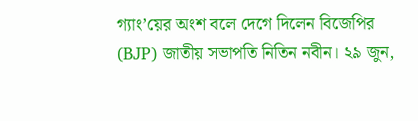গ্যাং’য়ের অংশ বলে দেগে দিলেন বিজেপির (BJP) জাতীয় সভাপতি নিতিন নবীন। ২৯ জুন,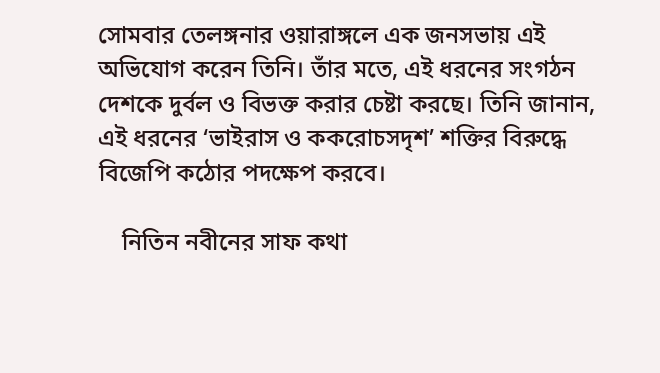সোমবার তেলঙ্গনার ওয়ারাঙ্গলে এক জনসভায় এই অভিযোগ করেন তিনি। তাঁর মতে, এই ধরনের সংগঠন দেশকে দুর্বল ও বিভক্ত করার চেষ্টা করছে। তিনি জানান, এই ধরনের ‘ভাইরাস ও ককরোচসদৃশ’ শক্তির বিরুদ্ধে বিজেপি কঠোর পদক্ষেপ করবে।

    নিতিন নবীনের সাফ কথা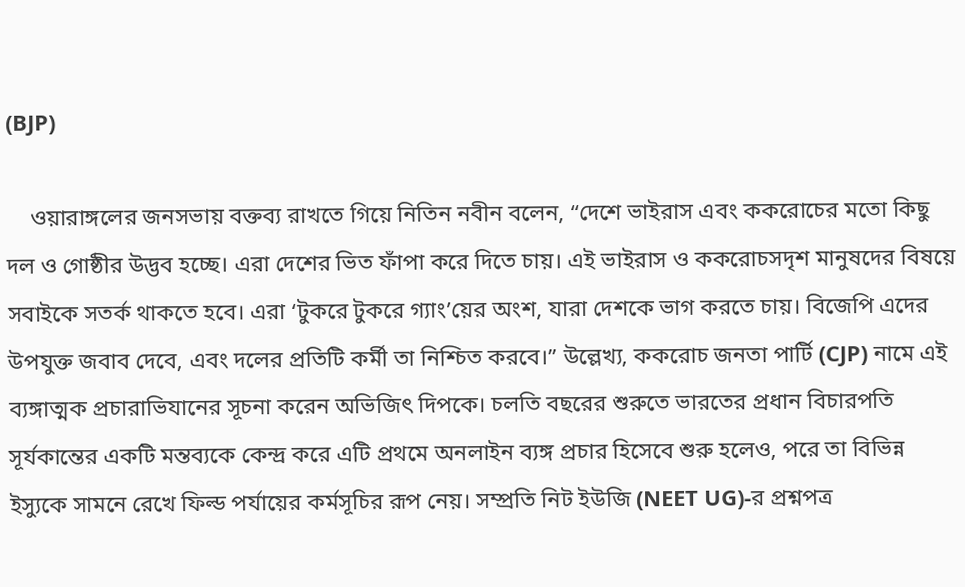(BJP)

    ওয়ারাঙ্গলের জনসভায় বক্তব্য রাখতে গিয়ে নিতিন নবীন বলেন, “দেশে ভাইরাস এবং ককরোচের মতো কিছু দল ও গোষ্ঠীর উদ্ভব হচ্ছে। এরা দেশের ভিত ফাঁপা করে দিতে চায়। এই ভাইরাস ও ককরোচসদৃশ মানুষদের বিষয়ে সবাইকে সতর্ক থাকতে হবে। এরা ‘টুকরে টুকরে গ্যাং’য়ের অংশ, যারা দেশকে ভাগ করতে চায়। বিজেপি এদের উপযুক্ত জবাব দেবে, এবং দলের প্রতিটি কর্মী তা নিশ্চিত করবে।” উল্লেখ্য, ককরোচ জনতা পার্টি (CJP) নামে এই ব্যঙ্গাত্মক প্রচারাভিযানের সূচনা করেন অভিজিৎ দিপকে। চলতি বছরের শুরুতে ভারতের প্রধান বিচারপতি সূর্যকান্তের একটি মন্তব্যকে কেন্দ্র করে এটি প্রথমে অনলাইন ব্যঙ্গ প্রচার হিসেবে শুরু হলেও, পরে তা বিভিন্ন ইস্যুকে সামনে রেখে ফিল্ড পর্যায়ের কর্মসূচির রূপ নেয়। সম্প্রতি নিট ইউজি (NEET UG)-র প্রশ্নপত্র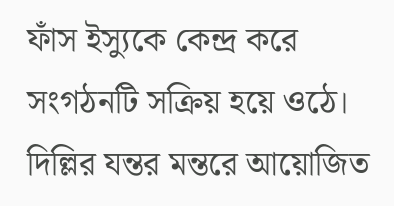ফাঁস ইস্যুকে কেন্দ্র করে সংগঠনটি সক্রিয় হয়ে ওঠে। দিল্লির যন্তর মন্তরে আয়োজিত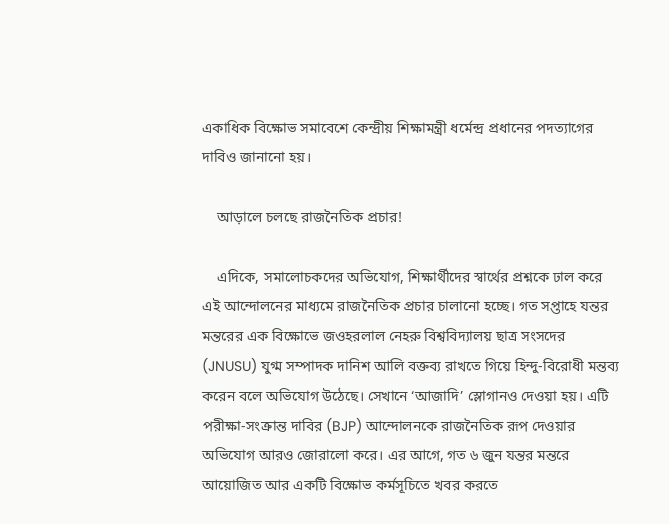একাধিক বিক্ষোভ সমাবেশে কেন্দ্রীয় শিক্ষামন্ত্রী ধর্মেন্দ্র প্রধানের পদত্যাগের দাবিও জানানো হয়।

    আড়ালে চলছে রাজনৈতিক প্রচার!

    এদিকে, সমালোচকদের অভিযোগ, শিক্ষার্থীদের স্বার্থের প্রশ্নকে ঢাল করে এই আন্দোলনের মাধ্যমে রাজনৈতিক প্রচার চালানো হচ্ছে। গত সপ্তাহে যন্তর মন্তরের এক বিক্ষোভে জওহরলাল নেহরু বিশ্ববিদ্যালয় ছাত্র সংসদের (JNUSU) যুগ্ম সম্পাদক দানিশ আলি বক্তব্য রাখতে গিয়ে হিন্দু-বিরোধী মন্তব্য করেন বলে অভিযোগ উঠেছে। সেখানে ‘আজাদি’ স্লোগানও দেওয়া হয়। এটি পরীক্ষা-সংক্রান্ত দাবির (BJP) আন্দোলনকে রাজনৈতিক রূপ দেওয়ার অভিযোগ আরও জোরালো করে। এর আগে, গত ৬ জুন যন্তর মন্তরে আয়োজিত আর একটি বিক্ষোভ কর্মসূচিতে খবর করতে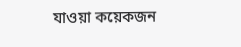যাওয়া কয়েকজন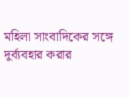মহিলা সাংবাদিকের সঙ্গে দুর্ব্যবহার করার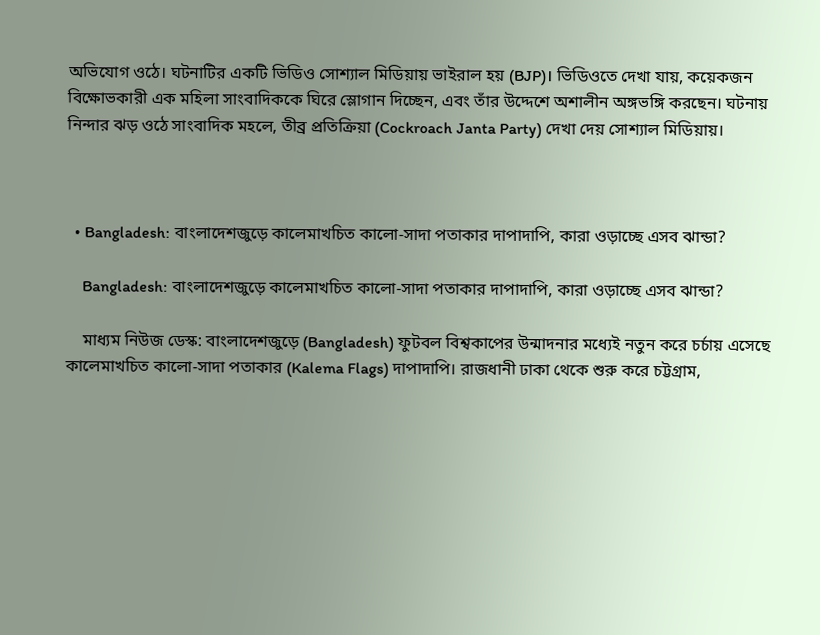অভিযোগ ওঠে। ঘটনাটির একটি ভিডিও সোশ্যাল মিডিয়ায় ভাইরাল হয় (BJP)। ভিডিওতে দেখা যায়, কয়েকজন বিক্ষোভকারী এক মহিলা সাংবাদিককে ঘিরে স্লোগান দিচ্ছেন, এবং তাঁর উদ্দেশে অশালীন অঙ্গভঙ্গি করছেন। ঘটনায় নিন্দার ঝড় ওঠে সাংবাদিক মহলে, তীব্র প্রতিক্রিয়া (Cockroach Janta Party) দেখা দেয় সোশ্যাল মিডিয়ায়।



  • Bangladesh: বাংলাদেশজুড়ে কালেমাখচিত কালো-সাদা পতাকার দাপাদাপি, কারা ওড়াচ্ছে এসব ঝান্ডা?

    Bangladesh: বাংলাদেশজুড়ে কালেমাখচিত কালো-সাদা পতাকার দাপাদাপি, কারা ওড়াচ্ছে এসব ঝান্ডা?

    মাধ্যম নিউজ ডেস্ক: বাংলাদেশজুড়ে (Bangladesh) ফুটবল বিশ্বকাপের উন্মাদনার মধ্যেই নতুন করে চর্চায় এসেছে কালেমাখচিত কালো-সাদা পতাকার (Kalema Flags) দাপাদাপি। রাজধানী ঢাকা থেকে শুরু করে চট্টগ্রাম,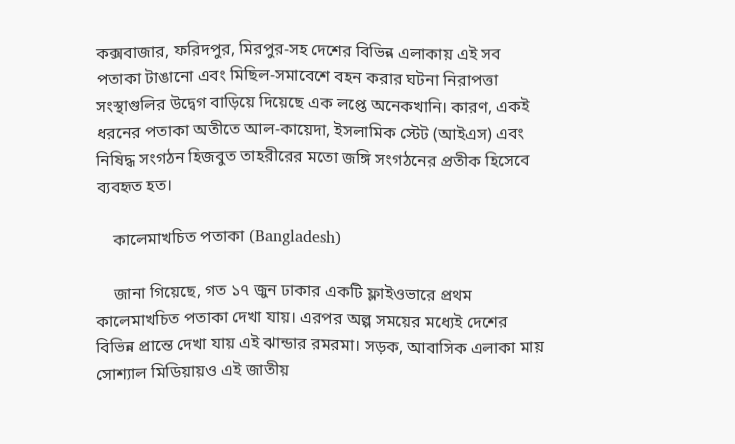কক্সবাজার, ফরিদপুর, মিরপুর-সহ দেশের বিভিন্ন এলাকায় এই সব পতাকা টাঙানো এবং মিছিল-সমাবেশে বহন করার ঘটনা নিরাপত্তা সংস্থাগুলির উদ্বেগ বাড়িয়ে দিয়েছে এক লপ্তে অনেকখানি। কারণ, একই ধরনের পতাকা অতীতে আল-কায়েদা, ইসলামিক স্টেট (আইএস) এবং নিষিদ্ধ সংগঠন হিজবুত তাহরীরের মতো জঙ্গি সংগঠনের প্রতীক হিসেবে ব্যবহৃত হত।

    কালেমাখচিত পতাকা (Bangladesh)

    জানা গিয়েছে, গত ১৭ জুন ঢাকার একটি ফ্লাইওভারে প্রথম কালেমাখচিত পতাকা দেখা যায়। এরপর অল্প সময়ের মধ্যেই দেশের বিভিন্ন প্রান্তে দেখা যায় এই ঝান্ডার রমরমা। সড়ক, আবাসিক এলাকা মায় সোশ্যাল মিডিয়ায়ও এই জাতীয়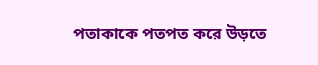পতাকাকে পতপত করে উড়তে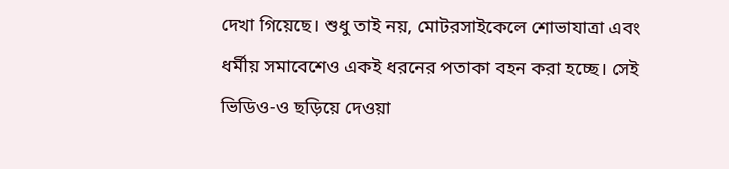দেখা গিয়েছে। শুধু তাই নয়, মোটরসাইকেলে শোভাযাত্রা এবং ধর্মীয় সমাবেশেও একই ধরনের পতাকা বহন করা হচ্ছে। সেই ভিডিও-ও ছড়িয়ে দেওয়া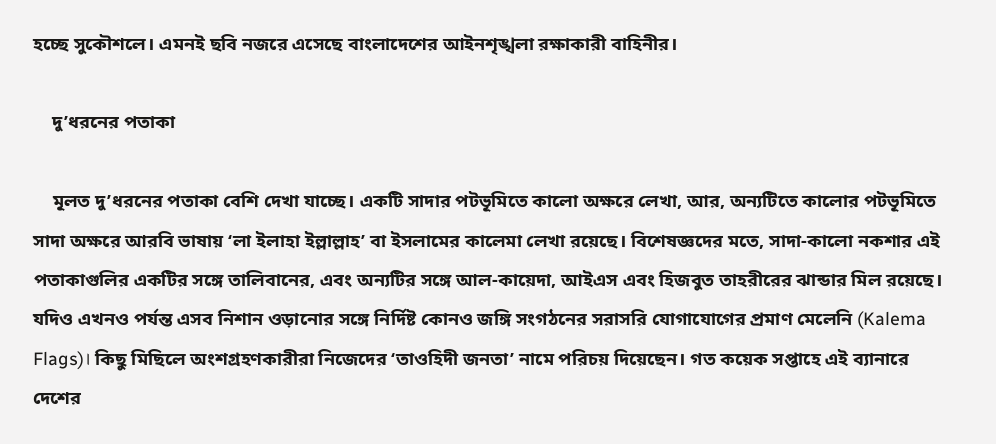হচ্ছে সুকৌশলে। এমনই ছবি নজরে এসেছে বাংলাদেশের আইনশৃঙ্খলা রক্ষাকারী বাহিনীর।

    দু’ধরনের পতাকা

    মূলত দু’ধরনের পতাকা বেশি দেখা যাচ্ছে। একটি সাদার পটভূমিতে কালো অক্ষরে লেখা, আর, অন্যটিতে কালোর পটভূমিতে সাদা অক্ষরে আরবি ভাষায় ‘লা ইলাহা ইল্লাল্লাহ’ বা ইসলামের কালেমা লেখা রয়েছে। বিশেষজ্ঞদের মতে, সাদা-কালো নকশার এই পতাকাগুলির একটির সঙ্গে তালিবানের, এবং অন্যটির সঙ্গে আল-কায়েদা, আইএস এবং হিজবুত তাহরীরের ঝান্ডার মিল রয়েছে। যদিও এখনও পর্যন্ত এসব নিশান ওড়ানোর সঙ্গে নির্দিষ্ট কোনও জঙ্গি সংগঠনের সরাসরি যোগাযোগের প্রমাণ মেলেনি (Kalema Flags)। কিছু মিছিলে অংশগ্রহণকারীরা নিজেদের ‘তাওহিদী জনতা’ নামে পরিচয় দিয়েছেন। গত কয়েক সপ্তাহে এই ব্যানারে দেশের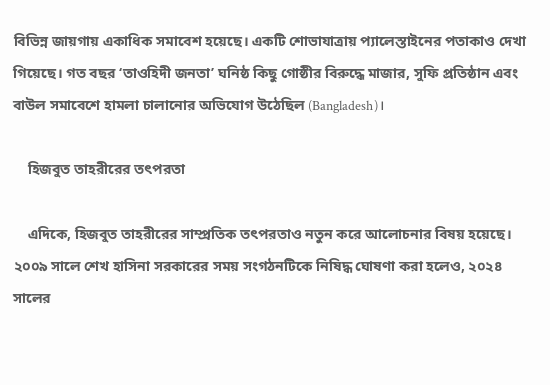বিভিন্ন জায়গায় একাধিক সমাবেশ হয়েছে। একটি শোভাযাত্রায় প্যালেস্তাইনের পতাকাও দেখা গিয়েছে। গত বছর ‘তাওহিদী জনতা’ ঘনিষ্ঠ কিছু গোষ্ঠীর বিরুদ্ধে মাজার, সুফি প্রতিষ্ঠান এবং বাউল সমাবেশে হামলা চালানোর অভিযোগ উঠেছিল (Bangladesh)।

    হিজবুত তাহরীরের তৎপরতা

    এদিকে, হিজবুত তাহরীরের সাম্প্রতিক তৎপরতাও নতুন করে আলোচনার বিষয় হয়েছে। ২০০৯ সালে শেখ হাসিনা সরকারের সময় সংগঠনটিকে নিষিদ্ধ ঘোষণা করা হলেও, ২০২৪ সালের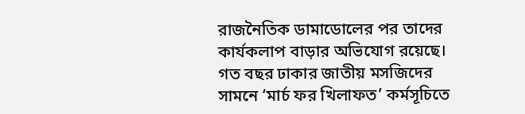রাজনৈতিক ডামাডোলের পর তাদের কার্যকলাপ বাড়ার অভিযোগ রয়েছে। গত বছর ঢাকার জাতীয় মসজিদের সামনে ‘মার্চ ফর খিলাফত’ কর্মসূচিতে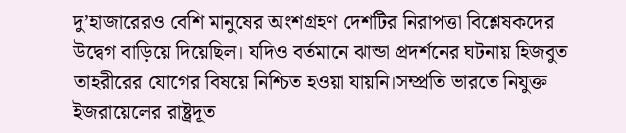দু’হাজারেরও বেশি মানুষের অংশগ্রহণ দেশটির নিরাপত্তা বিশ্লেষকদের উদ্বেগ বাড়িয়ে দিয়েছিল। যদিও বর্তমানে ঝান্ডা প্রদর্শনের ঘটনায় হিজবুত তাহরীরের যোগের বিষয়ে নিশ্চিত হওয়া যায়নি।সম্প্রতি ভারতে নিযুক্ত ইজরায়েলের রাষ্ট্রদূত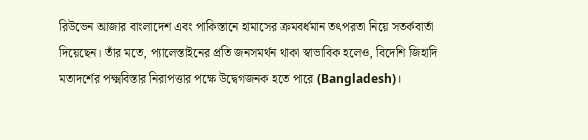রিউভেন আজার বাংলাদেশ এবং পাকিস্তানে হামাসের ক্রমবর্ধমান তৎপরতা নিয়ে সতর্কবার্তা দিয়েছেন। তাঁর মতে, প্যালেস্তাইনের প্রতি জনসমর্থন থাকা স্বাভাবিক হলেও, বিদেশি জিহাদি মতাদর্শের পক্ষ্মবিস্তার নিরাপত্তার পক্ষে উদ্বেগজনক হতে পারে (Bangladesh)।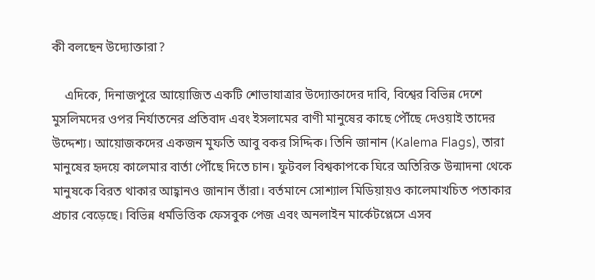কী বলছেন উদ্যোক্তারা?

    এদিকে, দিনাজপুরে আয়োজিত একটি শোভাযাত্রার উদ্যোক্তাদের দাবি, বিশ্বের বিভিন্ন দেশে মুসলিমদের ওপর নির্যাতনের প্রতিবাদ এবং ইসলামের বাণী মানুষের কাছে পৌঁছে দেওয়াই তাদের উদ্দেশ্য। আয়োজকদের একজন মুফতি আবু বকর সিদ্দিক। তিনি জানান (Kalema Flags), তারা মানুষের হৃদয়ে কালেমার বার্তা পৌঁছে দিতে চান। ফুটবল বিশ্বকাপকে ঘিরে অতিরিক্ত উন্মাদনা থেকে মানুষকে বিরত থাকার আহ্বানও জানান তাঁরা। বর্তমানে সোশ্যাল মিডিয়ায়ও কালেমাখচিত পতাকার প্রচার বেড়েছে। বিভিন্ন ধর্মভিত্তিক ফেসবুক পেজ এবং অনলাইন মার্কেটপ্লেসে এসব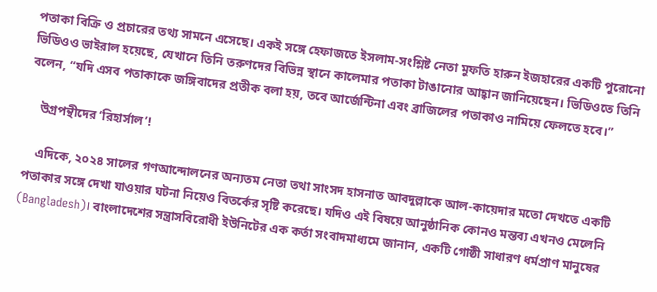পতাকা বিক্রি ও প্রচারের তথ্য সামনে এসেছে। একই সঙ্গে হেফাজতে ইসলাম-সংশ্লিষ্ট নেতা মুফতি হারুন ইজহারের একটি পুরোনো ভিডিওও ভাইরাল হয়েছে, যেখানে তিনি তরুণদের বিভিন্ন স্থানে কালেমার পতাকা টাঙানোর আহ্বান জানিয়েছেন। ভিডিওতে তিনি বলেন, “যদি এসব পতাকাকে জঙ্গিবাদের প্রতীক বলা হয়, তবে আর্জেন্টিনা এবং ব্রাজিলের পতাকাও নামিয়ে ফেলতে হবে।”

    উগ্রপন্থীদের ‘রিহার্সাল’!

    এদিকে, ২০২৪ সালের গণআন্দোলনের অন্যতম নেতা তথা সাংসদ হাসনাত আবদুল্লাকে আল-কায়েদার মতো দেখতে একটি পতাকার সঙ্গে দেখা যাওয়ার ঘটনা নিয়েও বিতর্কের সৃষ্টি করেছে। যদিও এই বিষয়ে আনুষ্ঠানিক কোনও মন্তব্য এখনও মেলেনি (Bangladesh)। বাংলাদেশের সন্ত্রাসবিরোধী ইউনিটের এক কর্তা সংবাদমাধ্যমে জানান, একটি গোষ্ঠী সাধারণ ধর্মপ্রাণ মানুষের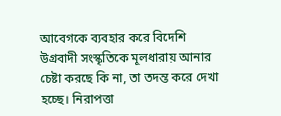আবেগকে ব্যবহার করে বিদেশি উগ্রবাদী সংস্কৃতিকে মূলধারায় আনার চেষ্টা করছে কি না, তা তদন্ত করে দেখা হচ্ছে। নিরাপত্তা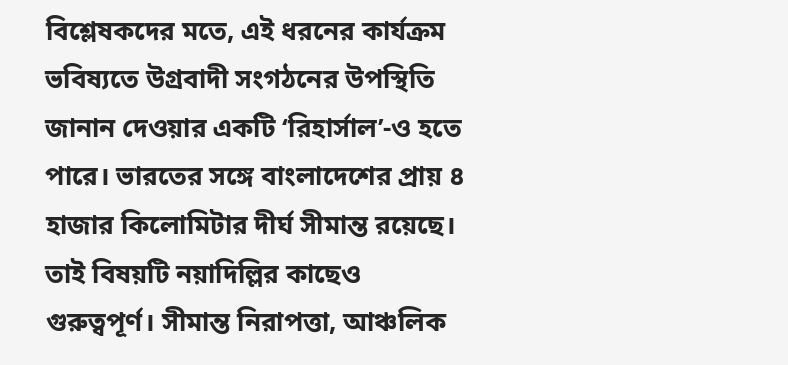বিশ্লেষকদের মতে, এই ধরনের কার্যক্রম ভবিষ্যতে উগ্রবাদী সংগঠনের উপস্থিতি জানান দেওয়ার একটি ‘রিহার্সাল’-ও হতে পারে। ভারতের সঙ্গে বাংলাদেশের প্রায় ৪ হাজার কিলোমিটার দীর্ঘ সীমান্ত রয়েছে। তাই বিষয়টি নয়াদিল্লির কাছেও গুরুত্বপূর্ণ। সীমান্ত নিরাপত্তা, আঞ্চলিক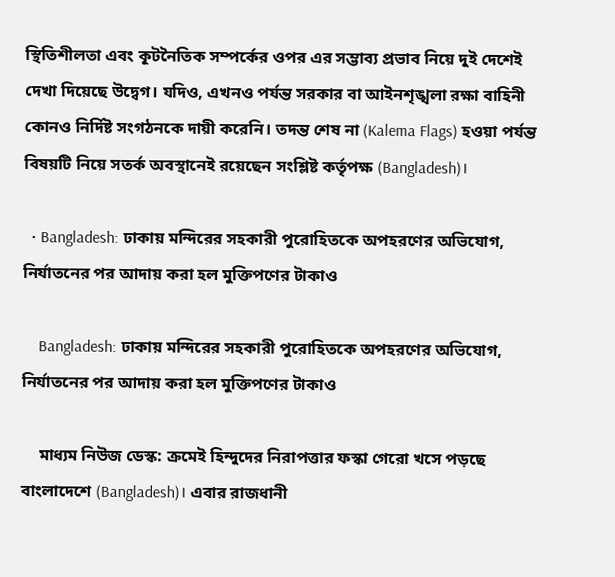স্থিতিশীলতা এবং কূটনৈতিক সম্পর্কের ওপর এর সম্ভাব্য প্রভাব নিয়ে দুই দেশেই দেখা দিয়েছে উদ্বেগ। যদিও, এখনও পর্যন্ত সরকার বা আইনশৃঙ্খলা রক্ষা বাহিনী কোনও নির্দিষ্ট সংগঠনকে দায়ী করেনি। তদন্ত শেষ না (Kalema Flags) হওয়া পর্যন্ত বিষয়টি নিয়ে সতর্ক অবস্থানেই রয়েছেন সংশ্লিষ্ট কর্তৃপক্ষ (Bangladesh)।

  • Bangladesh: ঢাকায় মন্দিরের সহকারী পুরোহিতকে অপহরণের অভিযোগ, নির্যাতনের পর আদায় করা হল মুক্তিপণের টাকাও

    Bangladesh: ঢাকায় মন্দিরের সহকারী পুরোহিতকে অপহরণের অভিযোগ, নির্যাতনের পর আদায় করা হল মুক্তিপণের টাকাও

    মাধ্যম নিউজ ডেস্ক: ক্রমেই হিন্দুদের নিরাপত্তার ফস্কা গেরো খসে পড়ছে বাংলাদেশে (Bangladesh)। এবার রাজধানী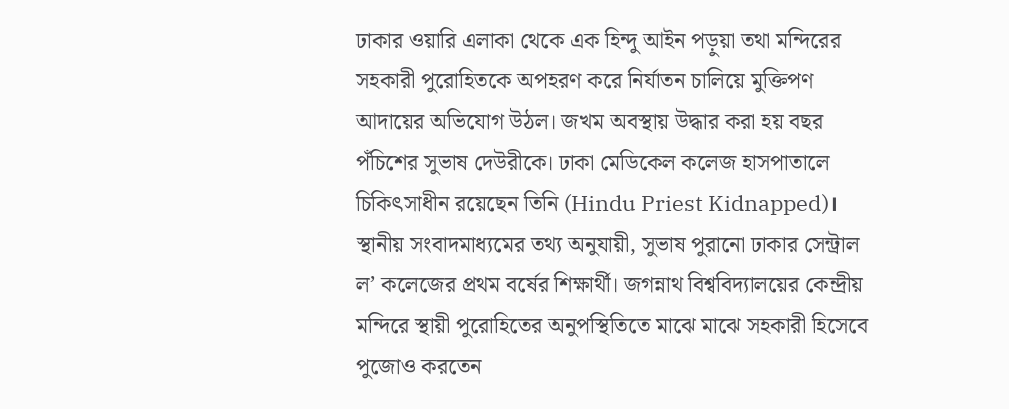ঢাকার ওয়ারি এলাকা থেকে এক হিন্দু আইন পড়ুয়া তথা মন্দিরের সহকারী পুরোহিতকে অপহরণ করে নির্যাতন চালিয়ে মুক্তিপণ আদায়ের অভিযোগ উঠল। জখম অবস্থায় উদ্ধার করা হয় বছর পঁচিশের সুভাষ দেউরীকে। ঢাকা মেডিকেল কলেজ হাসপাতালে চিকিৎসাধীন রয়েছেন তিনি (Hindu Priest Kidnapped)। স্থানীয় সংবাদমাধ্যমের তথ্য অনুযায়ী, সুভাষ পুরানো ঢাকার সেন্ট্রাল ল’ কলেজের প্রথম বর্ষের শিক্ষার্থী। জগন্নাথ বিশ্ববিদ্যালয়ের কেন্দ্রীয় মন্দিরে স্থায়ী পুরোহিতের অনুপস্থিতিতে মাঝে মাঝে সহকারী হিসেবে পুজোও করতেন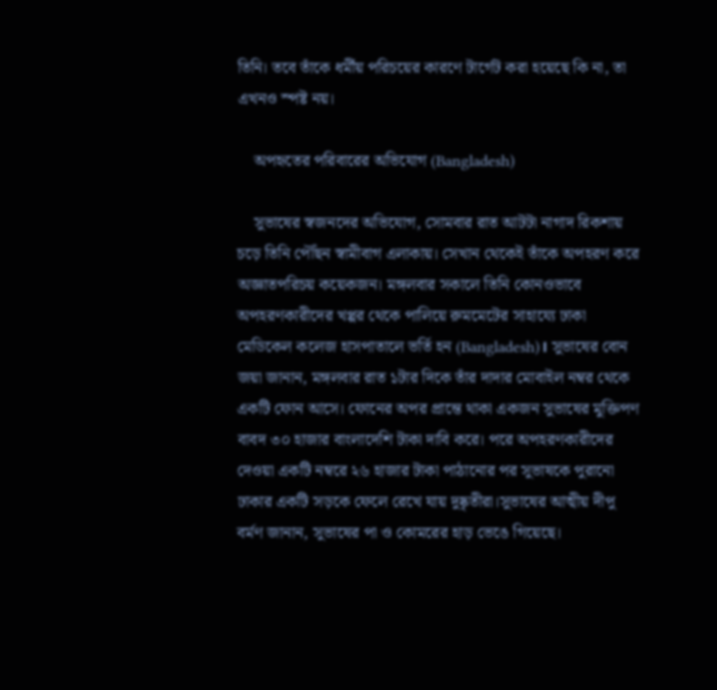তিনি। তবে তাঁকে ধর্মীয় পরিচয়ের কারণে টার্গেট করা হয়েছে কি না, তা এখনও স্পষ্ট নয়।

    অপহৃতের পরিবারের অভিযোগ (Bangladesh)

    সুভাষের স্বজনদের অভিযোগ, সোমবার রাত আটটা নাগাদ রিকশায় চড়ে তিনি পৌঁছন স্বামীবাগ এলাকায়। সেখান থেকেই তাঁকে অপহরণ করে অজ্ঞাতপরিচয় কয়েকজন। মঙ্গলবার সকালে তিনি কোনওভাবে অপহরণকারীদের খপ্পর থেকে পালিয়ে রুমমেটের সাহায্যে ঢাকা মেডিকেল কলেজ হাসপাতালে ভর্তি হন (Bangladesh)। সুভাষের বোন জয়া জানান, মঙ্গলবার রাত ১টার দিকে তাঁর দাদার মোবাইল নম্বর থেকে একটি ফোন আসে। ফোনের অপর প্রান্তে থাকা একজন সুভাষের মুক্তিপণ বাবদ ৩০ হাজার বাংলাদেশি টাকা দাবি করে। পরে অপহরণকারীদের দেওয়া একটি নম্বরে ২৬ হাজার টাকা পাঠানোর পর সুভাষকে পুরানো ঢাকার একটি সড়কে ফেলে রেখে যায় দুষ্কৃতীরা।সুভাষের আত্মীয় দীপু বর্মণ জানান, সুভাষের পা ও কোমরের হাড় ভেঙে গিয়েছে।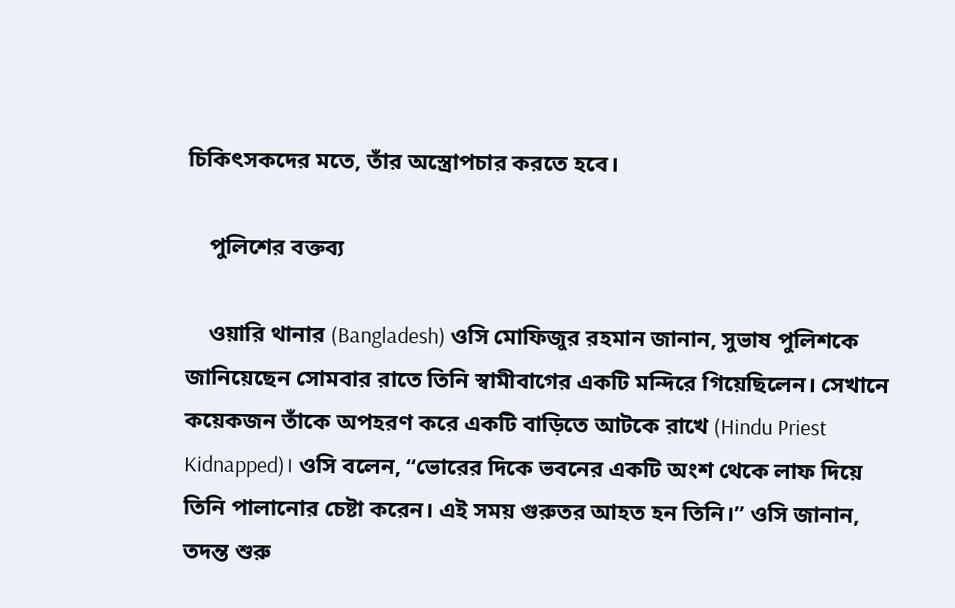চিকিৎসকদের মতে, তাঁর অস্ত্রোপচার করতে হবে।

    পুলিশের বক্তব্য

    ওয়ারি থানার (Bangladesh) ওসি মোফিজুর রহমান জানান, সুভাষ পুলিশকে জানিয়েছেন সোমবার রাতে তিনি স্বামীবাগের একটি মন্দিরে গিয়েছিলেন। সেখানে কয়েকজন তাঁকে অপহরণ করে একটি বাড়িতে আটকে রাখে (Hindu Priest Kidnapped)। ওসি বলেন, “ভোরের দিকে ভবনের একটি অংশ থেকে লাফ দিয়ে তিনি পালানোর চেষ্টা করেন। এই সময় গুরুতর আহত হন তিনি।” ওসি জানান, তদন্ত শুরু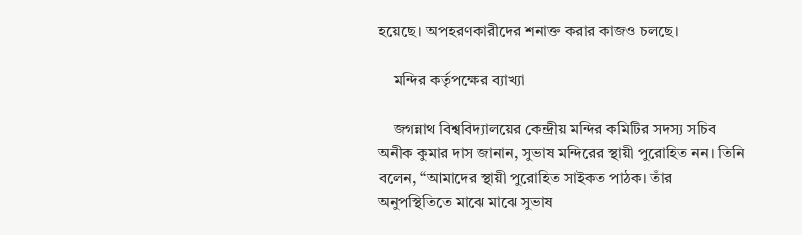হয়েছে। অপহরণকারীদের শনাক্ত করার কাজও চলছে।

    মন্দির কর্তৃপক্ষের ব্যাখ্যা

    জগন্নাথ বিশ্ববিদ্যালয়ের কেন্দ্রীয় মন্দির কমিটির সদস্য সচিব অনীক কুমার দাস জানান, সুভাষ মন্দিরের স্থায়ী পুরোহিত নন। তিনি বলেন, “আমাদের স্থায়ী পুরোহিত সাইকত পাঠক। তাঁর অনুপস্থিতিতে মাঝে মাঝে সুভাষ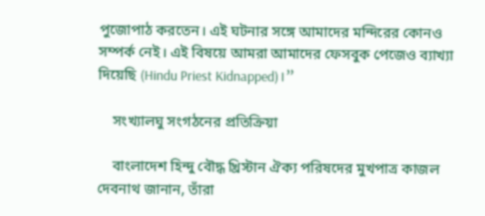পুজোপাঠ করতেন। এই ঘটনার সঙ্গে আমাদের মন্দিরের কোনও সম্পর্ক নেই। এই বিষয়ে আমরা আমাদের ফেসবুক পেজেও ব্যাখ্যা দিয়েছি (Hindu Priest Kidnapped)।”

    সংখ্যালঘু সংগঠনের প্রতিক্রিয়া

    বাংলাদেশ হিন্দু বৌদ্ধ খ্রিস্টান ঐক্য পরিষদের মুখপাত্র কাজল দেবনাথ জানান, তাঁরা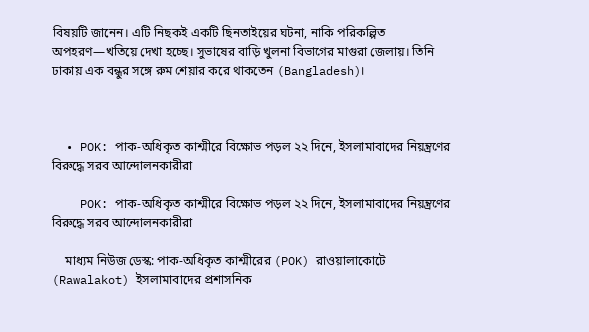বিষয়টি জানেন। এটি নিছকই একটি ছিনতাইয়ের ঘটনা, নাকি পরিকল্পিত অপহরণ—খতিয়ে দেখা হচ্ছে। সুভাষের বাড়ি খুলনা বিভাগের মাগুরা জেলায়। তিনি ঢাকায় এক বন্ধুর সঙ্গে রুম শেয়ার করে থাকতেন (Bangladesh)।



  • POK: পাক-অধিকৃত কাশ্মীরে বিক্ষোভ পড়ল ২২ দিনে, ইসলামাবাদের নিয়ন্ত্রণের বিরুদ্ধে সরব আন্দোলনকারীরা

    POK: পাক-অধিকৃত কাশ্মীরে বিক্ষোভ পড়ল ২২ দিনে, ইসলামাবাদের নিয়ন্ত্রণের বিরুদ্ধে সরব আন্দোলনকারীরা

    মাধ্যম নিউজ ডেস্ক: পাক-অধিকৃত কাশ্মীরের (POK) রাওয়ালাকোটে (Rawalakot) ইসলামাবাদের প্রশাসনিক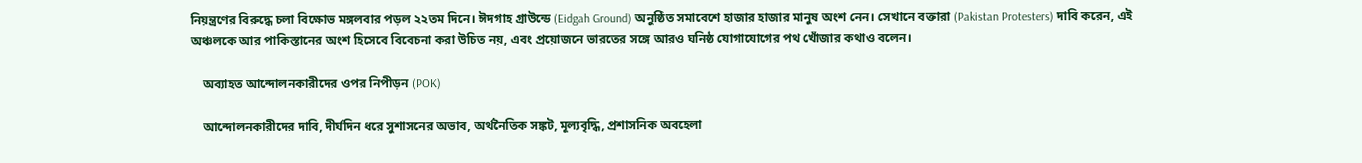নিয়ন্ত্রণের বিরুদ্ধে চলা বিক্ষোভ মঙ্গলবার পড়ল ২২তম দিনে। ঈদগাহ গ্রাউন্ডে (Eidgah Ground) অনুষ্ঠিত সমাবেশে হাজার হাজার মানুষ অংশ নেন। সেখানে বক্তারা (Pakistan Protesters) দাবি করেন, এই অঞ্চলকে আর পাকিস্তানের অংশ হিসেবে বিবেচনা করা উচিত নয়, এবং প্রয়োজনে ভারতের সঙ্গে আরও ঘনিষ্ঠ যোগাযোগের পথ খোঁজার কথাও বলেন।

    অব্যাহত আন্দোলনকারীদের ওপর নিপীড়ন (POK)

    আন্দোলনকারীদের দাবি, দীর্ঘদিন ধরে সুশাসনের অভাব, অর্থনৈতিক সঙ্কট, মূল্যবৃদ্ধি, প্রশাসনিক অবহেলা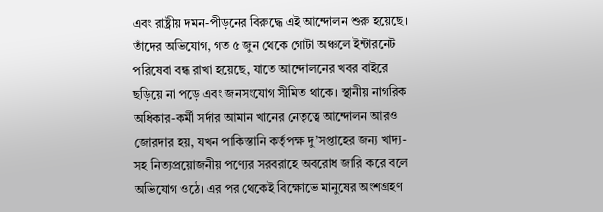এবং রাষ্ট্রীয় দমন-পীড়নের বিরুদ্ধে এই আন্দোলন শুরু হয়েছে। তাঁদের অভিযোগ, গত ৫ জুন থেকে গোটা অঞ্চলে ইন্টারনেট পরিষেবা বন্ধ রাখা হয়েছে, যাতে আন্দোলনের খবর বাইরে ছড়িয়ে না পড়ে এবং জনসংযোগ সীমিত থাকে। স্থানীয় নাগরিক অধিকার-কর্মী সর্দার আমান খানের নেতৃত্বে আন্দোলন আরও জোরদার হয়, যখন পাকিস্তানি কর্তৃপক্ষ দু’সপ্তাহের জন্য খাদ্য-সহ নিত্যপ্রয়োজনীয় পণ্যের সরবরাহে অবরোধ জারি করে বলে অভিযোগ ওঠে। এর পর থেকেই বিক্ষোভে মানুষের অংশগ্রহণ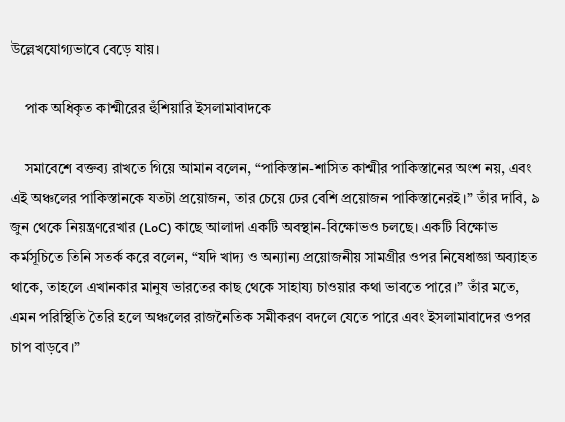উল্লেখযোগ্যভাবে বেড়ে যায়।

    পাক অধিকৃত কাশ্মীরের হুঁশিয়ারি ইসলামাবাদকে

    সমাবেশে বক্তব্য রাখতে গিয়ে আমান বলেন, “পাকিস্তান-শাসিত কাশ্মীর পাকিস্তানের অংশ নয়, এবং এই অঞ্চলের পাকিস্তানকে যতটা প্রয়োজন, তার চেয়ে ঢের বেশি প্রয়োজন পাকিস্তানেরই।” তাঁর দাবি, ৯ জুন থেকে নিয়ন্ত্রণরেখার (LoC) কাছে আলাদা একটি অবস্থান-বিক্ষোভও চলছে। একটি বিক্ষোভ কর্মসূচিতে তিনি সতর্ক করে বলেন, “যদি খাদ্য ও অন্যান্য প্রয়োজনীয় সামগ্রীর ওপর নিষেধাজ্ঞা অব্যাহত থাকে, তাহলে এখানকার মানুষ ভারতের কাছ থেকে সাহায্য চাওয়ার কথা ভাবতে পারে।” তাঁর মতে, এমন পরিস্থিতি তৈরি হলে অঞ্চলের রাজনৈতিক সমীকরণ বদলে যেতে পারে এবং ইসলামাবাদের ওপর চাপ বাড়বে।”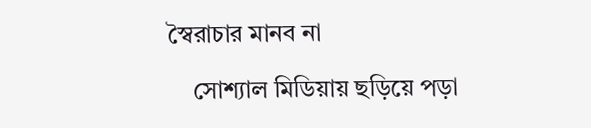স্বৈরাচার মানব না

    সোশ্যাল মিডিয়ায় ছড়িয়ে পড়া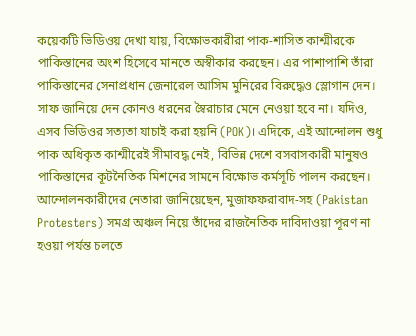কয়েকটি ভিডিওয় দেখা যায়, বিক্ষোভকারীরা পাক-শাসিত কাশ্মীরকে পাকিস্তানের অংশ হিসেবে মানতে অস্বীকার করছেন। এর পাশাপাশি তাঁরা পাকিস্তানের সেনাপ্রধান জেনারেল আসিম মুনিরের বিরুদ্ধেও স্লোগান দেন। সাফ জানিয়ে দেন কোনও ধরনের স্বৈরাচার মেনে নেওয়া হবে না। যদিও, এসব ভিডিওর সত্যতা যাচাই করা হয়নি (POK)। এদিকে, এই আন্দোলন শুধু পাক অধিকৃত কাশ্মীরেই সীমাবদ্ধ নেই, বিভিন্ন দেশে বসবাসকারী মানুষও পাকিস্তানের কূটনৈতিক মিশনের সামনে বিক্ষোভ কর্মসূচি পালন করছেন। আন্দোলনকারীদের নেতারা জানিয়েছেন, মুজাফফরাবাদ-সহ (Pakistan Protesters) সমগ্র অঞ্চল নিয়ে তাঁদের রাজনৈতিক দাবিদাওয়া পূরণ না হওয়া পর্যন্ত চলতে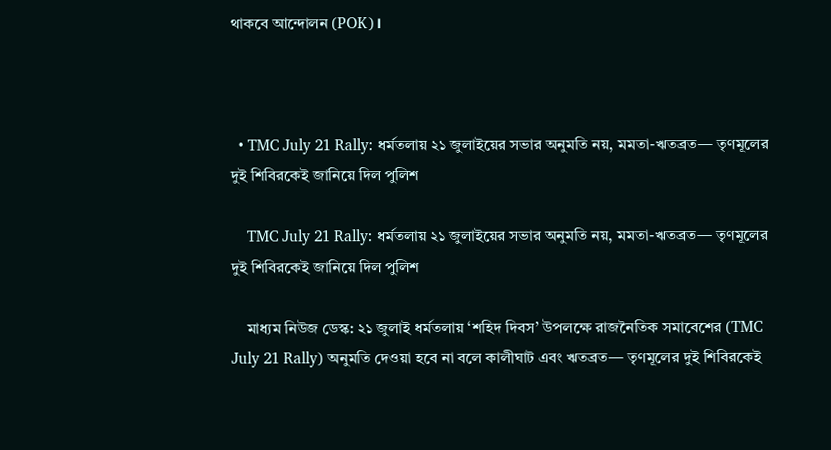থাকবে আন্দোলন (POK)।



  • TMC July 21 Rally: ধর্মতলায় ২১ জুলাইয়ের সভার অনুমতি নয়, মমতা-ঋতব্রত— তৃণমূলের দুই শিবিরকেই জানিয়ে দিল পুলিশ

    TMC July 21 Rally: ধর্মতলায় ২১ জুলাইয়ের সভার অনুমতি নয়, মমতা-ঋতব্রত— তৃণমূলের দুই শিবিরকেই জানিয়ে দিল পুলিশ

    মাধ্যম নিউজ ডেস্ক: ২১ জুলাই ধর্মতলায় ‘শহিদ দিবস’ উপলক্ষে রাজনৈতিক সমাবেশের (TMC July 21 Rally) অনুমতি দেওয়া হবে না বলে কালীঘাট এবং ঋতব্রত— তৃণমূলের দুই শিবিরকেই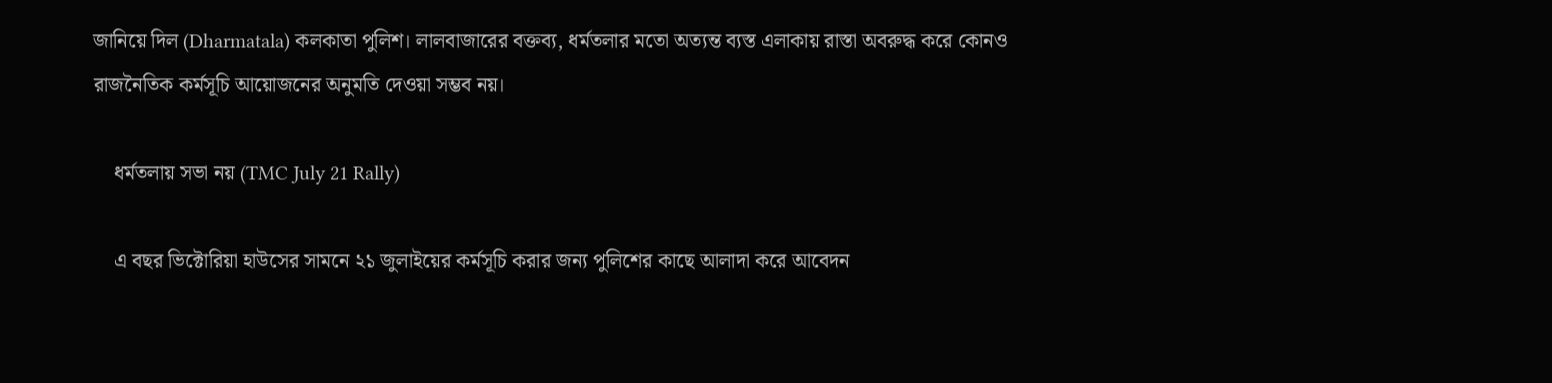জানিয়ে দিল (Dharmatala) কলকাতা পুলিশ। লালবাজারের বক্তব্য, ধর্মতলার মতো অত্যন্ত ব্যস্ত এলাকায় রাস্তা অবরুদ্ধ করে কোনও রাজনৈতিক কর্মসূচি আয়োজনের অনুমতি দেওয়া সম্ভব নয়।

    ধর্মতলায় সভা নয় (TMC July 21 Rally)

    এ বছর ভিক্টোরিয়া হাউসের সামনে ২১ জুলাইয়ের কর্মসূচি করার জন্য পুলিশের কাছে আলাদা করে আবেদন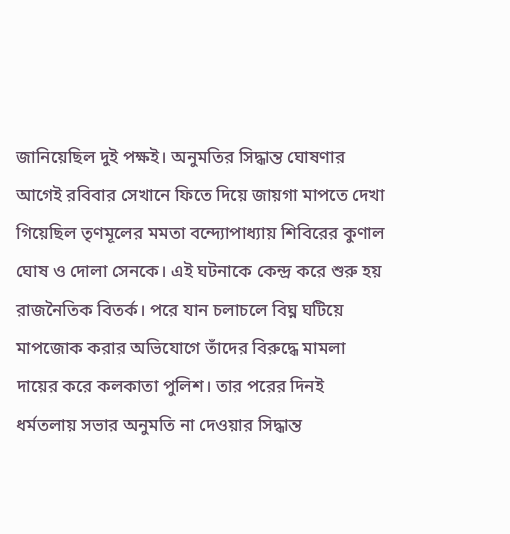জানিয়েছিল দুই পক্ষই। অনুমতির সিদ্ধান্ত ঘোষণার আগেই রবিবার সেখানে ফিতে দিয়ে জায়গা মাপতে দেখা গিয়েছিল তৃণমূলের মমতা বন্দ্যোপাধ্যায় শিবিরের কুণাল ঘোষ ও দোলা সেনকে। এই ঘটনাকে কেন্দ্র করে শুরু হয় রাজনৈতিক বিতর্ক। পরে যান চলাচলে বিঘ্ন ঘটিয়ে মাপজোক করার অভিযোগে তাঁদের বিরুদ্ধে মামলা দায়ের করে কলকাতা পুলিশ। তার পরের দিনই ধর্মতলায় সভার অনুমতি না দেওয়ার সিদ্ধান্ত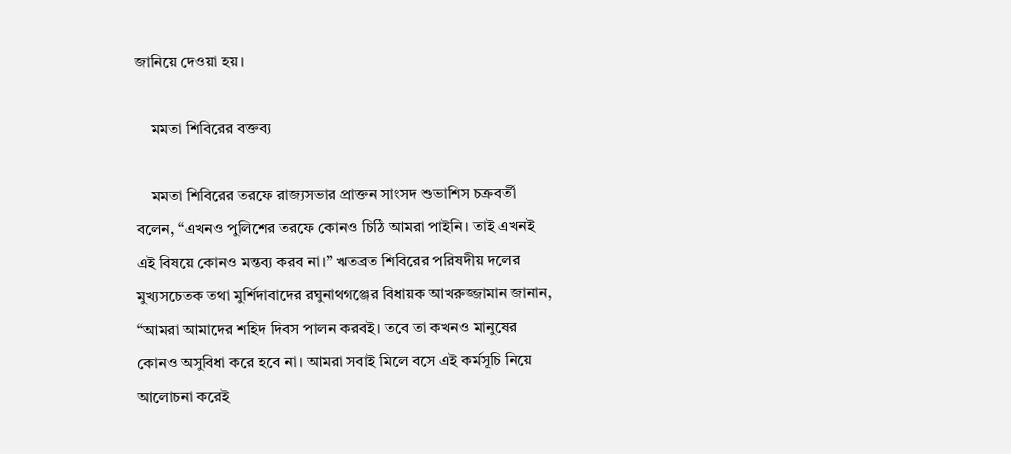জানিয়ে দেওয়া হয়।

    মমতা শিবিরের বক্তব্য

    মমতা শিবিরের তরফে রাজ্যসভার প্রাক্তন সাংসদ শুভাশিস চক্রবর্তী বলেন, “এখনও পুলিশের তরফে কোনও চিঠি আমরা পাইনি। তাই এখনই এই বিষয়ে কোনও মন্তব্য করব না।” ঋতব্রত শিবিরের পরিষদীয় দলের মুখ্যসচেতক তথা মুর্শিদাবাদের রঘুনাথগঞ্জের বিধায়ক আখরুজ্জামান জানান, “আমরা আমাদের শহিদ দিবস পালন করবই। তবে তা কখনও মানুষের কোনও অসুবিধা করে হবে না। আমরা সবাই মিলে বসে এই কর্মসূচি নিয়ে আলোচনা করেই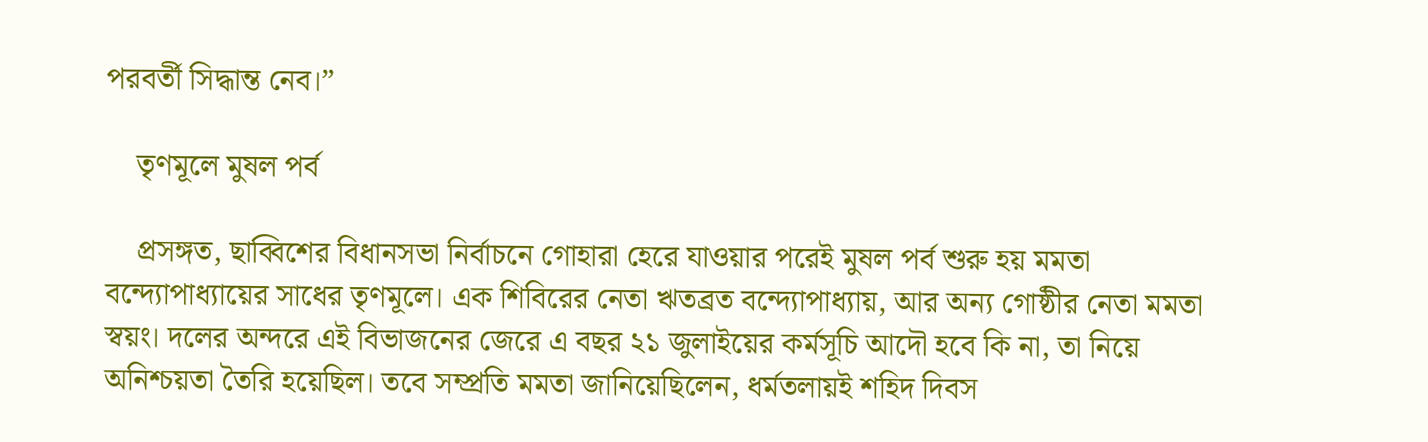পরবর্তী সিদ্ধান্ত নেব।”

    তৃণমূলে মুষল পর্ব

    প্রসঙ্গত, ছাব্বিশের বিধানসভা নির্বাচনে গোহারা হেরে যাওয়ার পরেই মুষল পর্ব শুরু হয় মমতা বন্দ্যোপাধ্যায়ের সাধের তৃণমূলে। এক শিবিরের নেতা ঋতব্রত বন্দ্যোপাধ্যায়, আর অন্য গোষ্ঠীর নেতা মমতা স্বয়ং। দলের অন্দরে এই বিভাজনের জেরে এ বছর ২১ জুলাইয়ের কর্মসূচি আদৌ হবে কি না, তা নিয়ে অনিশ্চয়তা তৈরি হয়েছিল। তবে সম্প্রতি মমতা জানিয়েছিলেন, ধর্মতলায়ই শহিদ দিবস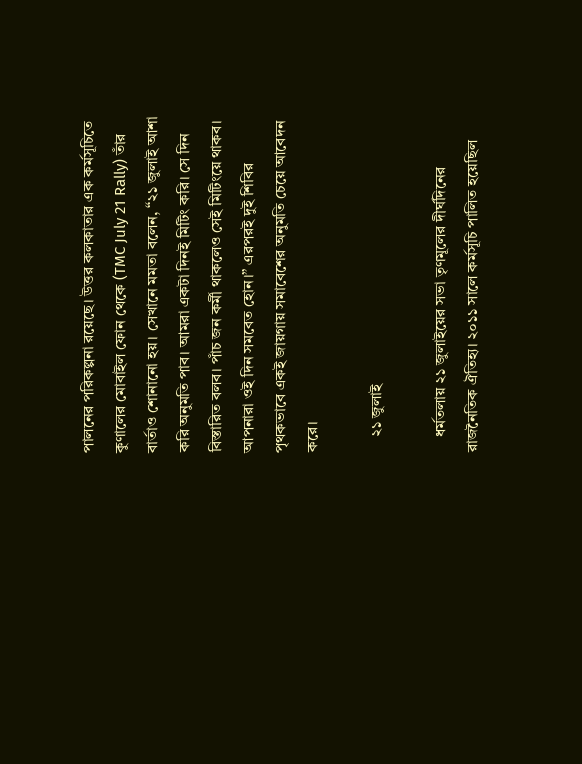পালনের পরিকল্পনা রয়েছে। উত্তর কলকাতার এক কর্মসূচিতে কুণালের মোবাইল ফোন থেকে (TMC July 21 Rally) তাঁর বার্তাও শোনানো হয়। সেখানে মমতা বলেন, “২১ জুলাই আশা করি অনুমতি পাব। আমরা একটা দিনই মিটিং করি। সে দিন বিস্তারিত বলব। পাঁচ জন কর্মী থাকলেও সেই মিটিংয়ে থাকব। আপনারা ওই দিন সমবেত হোন।” এরপরই দুই শিবির পৃথকভাবে একই জায়গায় সমাবেশের অনুমতি চেয়ে আবেদন করে।

    ২১ জুলাই

    ধর্মতলায় ২১ জুলাইয়ের সভা তৃণমূলের দীর্ঘদিনের রাজনৈতিক ঐতিহ্য। ২০১১ সালে কর্মসূচি পালিত হয়েছিল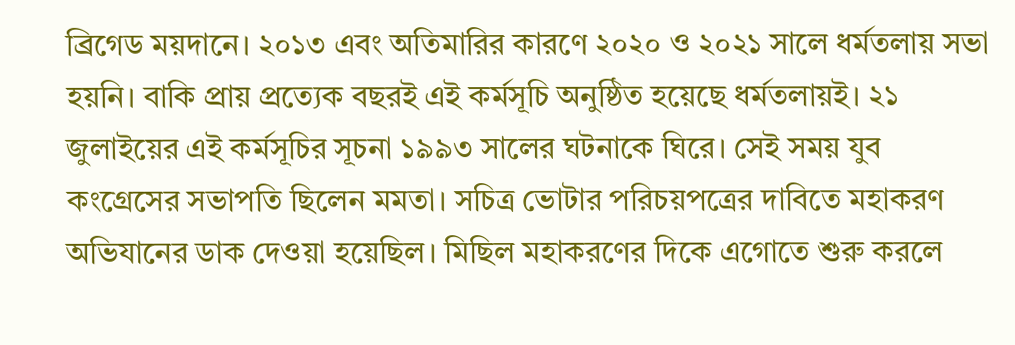ব্রিগেড ময়দানে। ২০১৩ এবং অতিমারির কারণে ২০২০ ও ২০২১ সালে ধর্মতলায় সভা হয়নি। বাকি প্রায় প্রত্যেক বছরই এই কর্মসূচি অনুষ্ঠিত হয়েছে ধর্মতলায়ই। ২১ জুলাইয়ের এই কর্মসূচির সূচনা ১৯৯৩ সালের ঘটনাকে ঘিরে। সেই সময় যুব কংগ্রেসের সভাপতি ছিলেন মমতা। সচিত্র ভোটার পরিচয়পত্রের দাবিতে মহাকরণ অভিযানের ডাক দেওয়া হয়েছিল। মিছিল মহাকরণের দিকে এগোতে শুরু করলে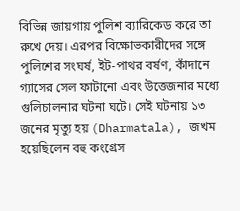বিভিন্ন জায়গায় পুলিশ ব্যারিকেড করে তা রুখে দেয়। এরপর বিক্ষোভকারীদের সঙ্গে পুলিশের সংঘর্ষ, ইট-পাথর বর্ষণ, কাঁদানে গ্যাসের সেল ফাটানো এবং উত্তেজনার মধ্যে গুলিচালনার ঘটনা ঘটে। সেই ঘটনায় ১৩ জনের মৃত্যু হয় (Dharmatala), জখম হয়েছিলেন বহু কংগ্রেস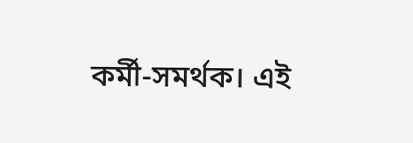কর্মী-সমর্থক। এই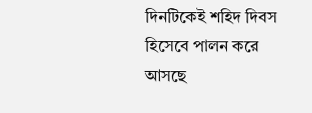দিনটিকেই শহিদ দিবস হিসেবে পালন করে আসছে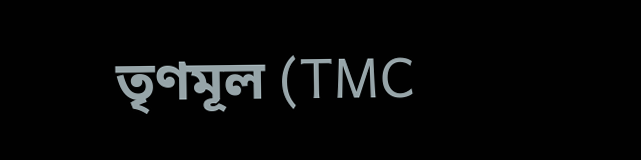তৃণমূল (TMC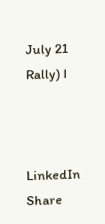July 21 Rally)।



LinkedIn
Share